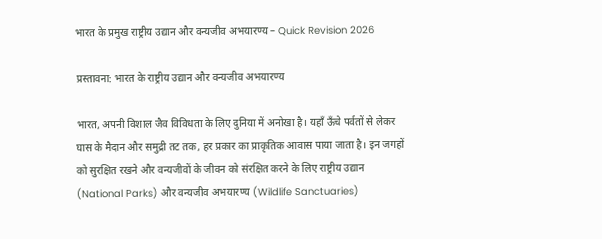भारत के प्रमुख राष्ट्रीय उद्यान और वन्यजीव अभयारण्य – Quick Revision 2026

प्रस्तावना: भारत के राष्ट्रीय उद्यान और वन्यजीव अभयारण्य

भारत, अपनी विशाल जैव विविधता के लिए दुनिया में अनोखा है। यहाँ ऊँचे पर्वतों से लेकर घास के मैदान और समुद्री तट तक, हर प्रकार का प्राकृतिक आवास पाया जाता है। इन जगहों को सुरक्षित रखने और वन्यजीवों के जीवन को संरक्षित करने के लिए राष्ट्रीय उद्यान (National Parks) और वन्यजीव अभयारण्य (Wildlife Sanctuaries)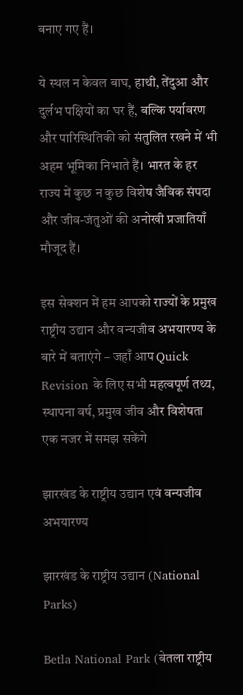बनाए गए हैं।

ये स्थल न केवल बाघ, हाथी, तेंदुआ और दुर्लभ पक्षियों का घर हैं, बल्कि पर्यावरण और पारिस्थितिकी को संतुलित रखने में भी अहम भूमिका निभाते हैं। भारत के हर राज्य में कुछ न कुछ विशेष जैविक संपदा और जीव-जंतुओं की अनोखी प्रजातियाँ मौजूद हैं।

इस सेक्शन में हम आपको राज्यों के प्रमुख राष्ट्रीय उद्यान और वन्यजीव अभयारण्य के बारे में बताएंगे – जहाँ आप Quick Revision के लिए सभी महत्वपूर्ण तथ्य, स्थापना वर्ष, प्रमुख जीव और विशेषता एक नजर में समझ सकेंगे

झारखंड के राष्ट्रीय उद्यान एवं वन्यजीव अभयारण्य

झारखंड के राष्ट्रीय उद्यान (National Parks)

Betla National Park (बेतला राष्ट्रीय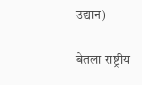उद्यान)

बेतला राष्ट्रीय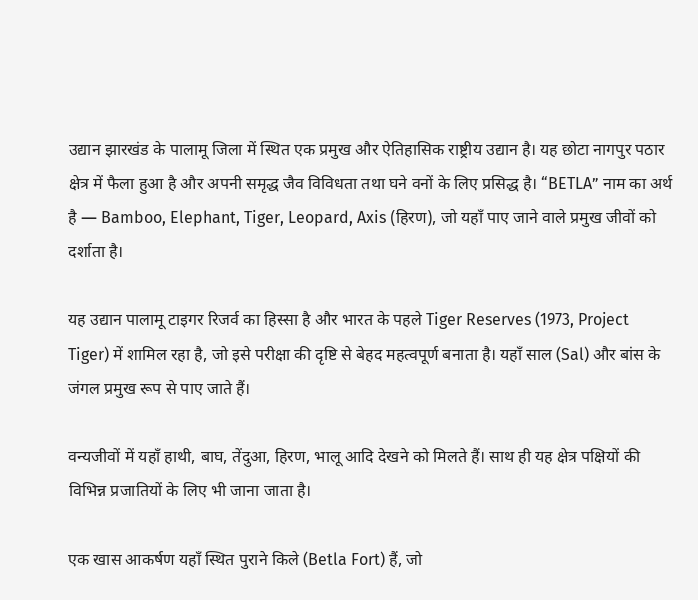उद्यान झारखंड के पालामू जिला में स्थित एक प्रमुख और ऐतिहासिक राष्ट्रीय उद्यान है। यह छोटा नागपुर पठार क्षेत्र में फैला हुआ है और अपनी समृद्ध जैव विविधता तथा घने वनों के लिए प्रसिद्ध है। “BETLA” नाम का अर्थ है — Bamboo, Elephant, Tiger, Leopard, Axis (हिरण), जो यहाँ पाए जाने वाले प्रमुख जीवों को दर्शाता है।

यह उद्यान पालामू टाइगर रिजर्व का हिस्सा है और भारत के पहले Tiger Reserves (1973, Project Tiger) में शामिल रहा है, जो इसे परीक्षा की दृष्टि से बेहद महत्वपूर्ण बनाता है। यहाँ साल (Sal) और बांस के जंगल प्रमुख रूप से पाए जाते हैं।

वन्यजीवों में यहाँ हाथी, बाघ, तेंदुआ, हिरण, भालू आदि देखने को मिलते हैं। साथ ही यह क्षेत्र पक्षियों की विभिन्न प्रजातियों के लिए भी जाना जाता है।

एक खास आकर्षण यहाँ स्थित पुराने किले (Betla Fort) हैं, जो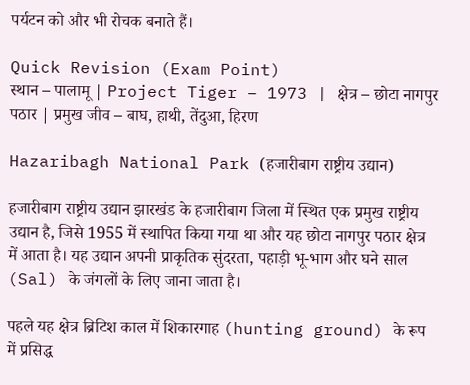पर्यटन को और भी रोचक बनाते हैं।

Quick Revision (Exam Point)
स्थान – पालामू | Project Tiger – 1973 | क्षेत्र – छोटा नागपुर पठार | प्रमुख जीव – बाघ, हाथी, तेंदुआ, हिरण

Hazaribagh National Park (हजारीबाग राष्ट्रीय उद्यान)

हजारीबाग राष्ट्रीय उद्यान झारखंड के हजारीबाग जिला में स्थित एक प्रमुख राष्ट्रीय उद्यान है, जिसे 1955 में स्थापित किया गया था और यह छोटा नागपुर पठार क्षेत्र में आता है। यह उद्यान अपनी प्राकृतिक सुंदरता, पहाड़ी भू-भाग और घने साल (Sal) के जंगलों के लिए जाना जाता है।

पहले यह क्षेत्र ब्रिटिश काल में शिकारगाह (hunting ground) के रूप में प्रसिद्ध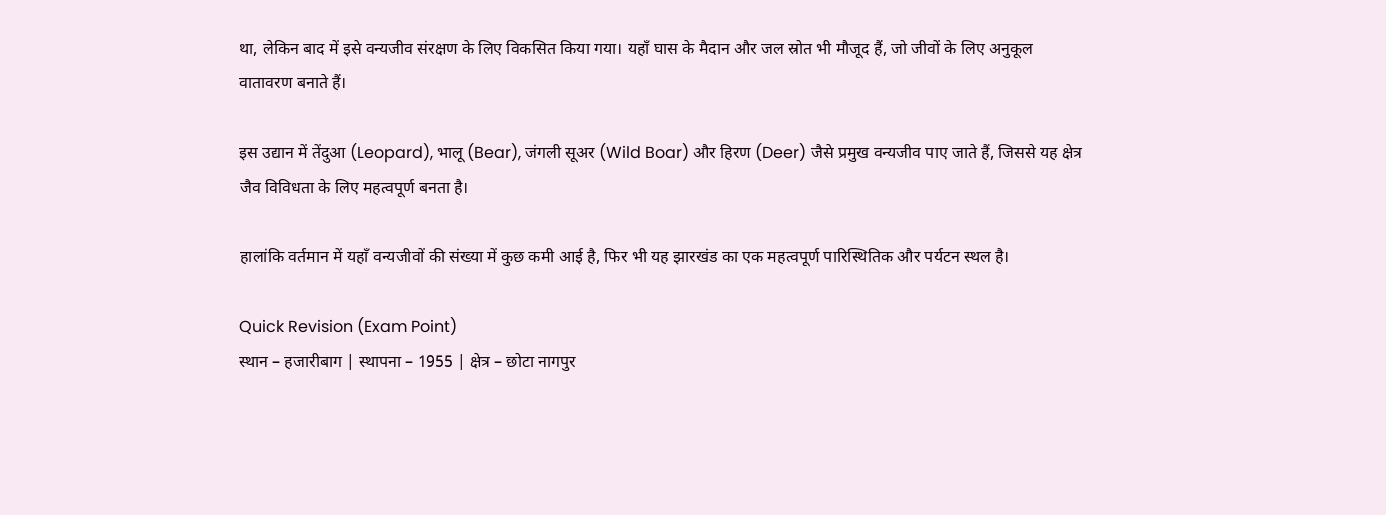था, लेकिन बाद में इसे वन्यजीव संरक्षण के लिए विकसित किया गया। यहाँ घास के मैदान और जल स्रोत भी मौजूद हैं, जो जीवों के लिए अनुकूल वातावरण बनाते हैं।

इस उद्यान में तेंदुआ (Leopard), भालू (Bear), जंगली सूअर (Wild Boar) और हिरण (Deer) जैसे प्रमुख वन्यजीव पाए जाते हैं, जिससे यह क्षेत्र जैव विविधता के लिए महत्वपूर्ण बनता है।

हालांकि वर्तमान में यहाँ वन्यजीवों की संख्या में कुछ कमी आई है, फिर भी यह झारखंड का एक महत्वपूर्ण पारिस्थितिक और पर्यटन स्थल है।

Quick Revision (Exam Point)
स्थान – हजारीबाग | स्थापना – 1955 | क्षेत्र – छोटा नागपुर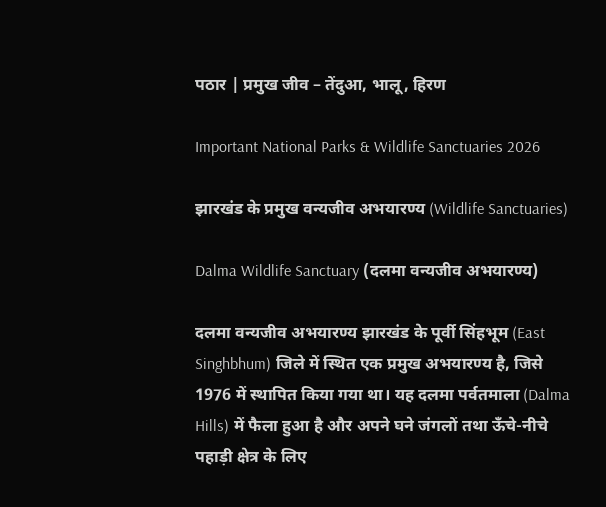पठार | प्रमुख जीव – तेंदुआ, भालू, हिरण

Important National Parks & Wildlife Sanctuaries 2026

झारखंड के प्रमुख वन्यजीव अभयारण्य (Wildlife Sanctuaries)

Dalma Wildlife Sanctuary (दलमा वन्यजीव अभयारण्य)

दलमा वन्यजीव अभयारण्य झारखंड के पूर्वी सिंहभूम (East Singhbhum) जिले में स्थित एक प्रमुख अभयारण्य है, जिसे 1976 में स्थापित किया गया था। यह दलमा पर्वतमाला (Dalma Hills) में फैला हुआ है और अपने घने जंगलों तथा ऊँचे-नीचे पहाड़ी क्षेत्र के लिए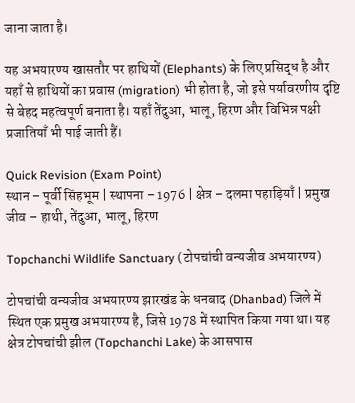जाना जाता है।

यह अभयारण्य खासतौर पर हाथियों (Elephants) के लिए प्रसिद्ध है और यहाँ से हाथियों का प्रवास (migration) भी होता है, जो इसे पर्यावरणीय दृष्टि से बेहद महत्वपूर्ण बनाता है। यहाँ तेंदुआ, भालू, हिरण और विभिन्न पक्षी प्रजातियाँ भी पाई जाती हैं।

Quick Revision (Exam Point)
स्थान – पूर्वी सिंहभूम | स्थापना – 1976 | क्षेत्र – दलमा पहाड़ियाँ | प्रमुख जीव – हाथी, तेंदुआ, भालू, हिरण

Topchanchi Wildlife Sanctuary (टोपचांची वन्यजीव अभयारण्य)

टोपचांची वन्यजीव अभयारण्य झारखंड के धनबाद (Dhanbad) जिले में स्थित एक प्रमुख अभयारण्य है, जिसे 1978 में स्थापित किया गया था। यह क्षेत्र टोपचांची झील (Topchanchi Lake) के आसपास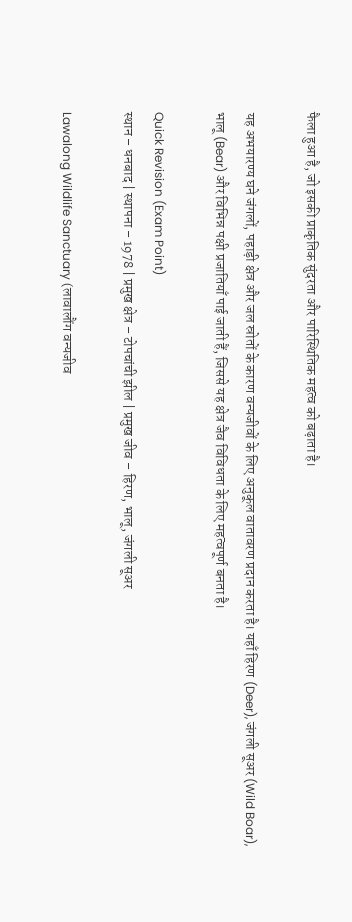फैला हुआ है, जो इसकी प्राकृतिक सुंदरता और पारिस्थितिक महत्व को बढ़ाता है।

यह अभयारण्य घने जंगलों, पहाड़ी क्षेत्र और जल स्रोतों के कारण वन्यजीवों के लिए अनुकूल वातावरण प्रदान करता है। यहाँ हिरण (Deer), जंगली सूअर (Wild Boar), भालू (Bear) और विभिन्न पक्षी प्रजातियाँ पाई जाती हैं, जिससे यह क्षेत्र जैव विविधता के लिए महत्वपूर्ण बनता है।

Quick Revision (Exam Point)
स्थान – धनबाद | स्थापना – 1978 | प्रमुख क्षेत्र – टोपचांची झील | प्रमुख जीव – हिरण, भालू, जंगली सूअर

Lawalong Wildlife Sanctuary (लावालौंग वन्यजीव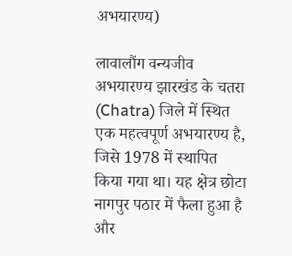अभयारण्य)

लावालौंग वन्यजीव अभयारण्य झारखंड के चतरा (Chatra) जिले में स्थित एक महत्वपूर्ण अभयारण्य है, जिसे 1978 में स्थापित किया गया था। यह क्षेत्र छोटा नागपुर पठार में फैला हुआ है और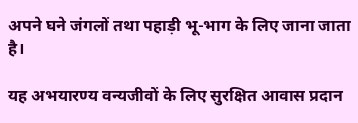अपने घने जंगलों तथा पहाड़ी भू-भाग के लिए जाना जाता है।

यह अभयारण्य वन्यजीवों के लिए सुरक्षित आवास प्रदान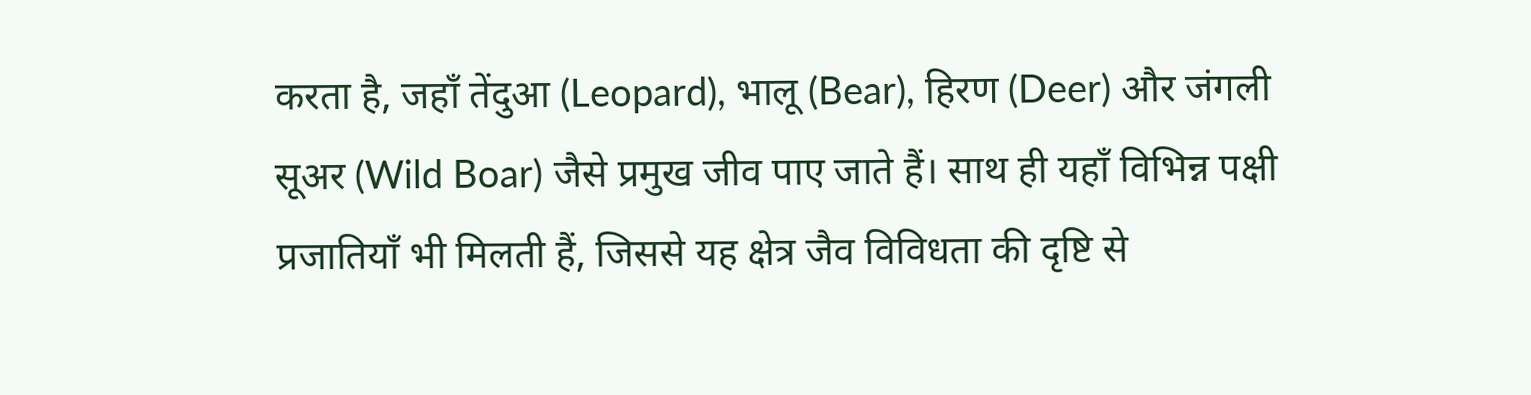करता है, जहाँ तेंदुआ (Leopard), भालू (Bear), हिरण (Deer) और जंगली सूअर (Wild Boar) जैसे प्रमुख जीव पाए जाते हैं। साथ ही यहाँ विभिन्न पक्षी प्रजातियाँ भी मिलती हैं, जिससे यह क्षेत्र जैव विविधता की दृष्टि से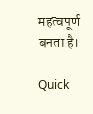महत्वपूर्ण बनता है।

Quick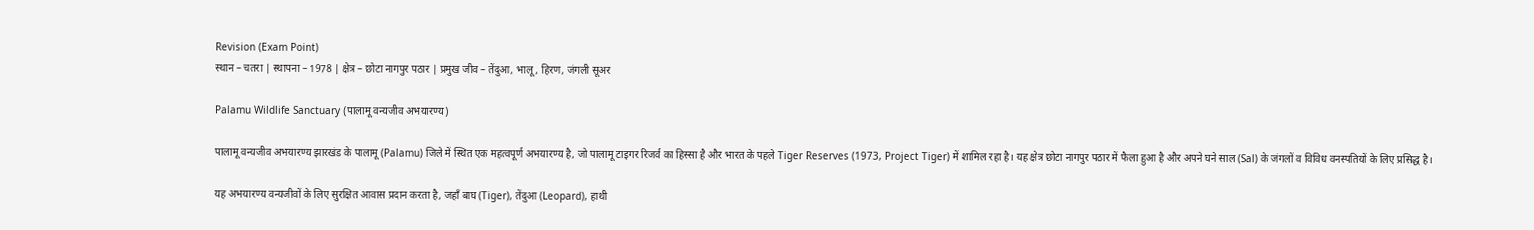Revision (Exam Point)
स्थान – चतरा | स्थापना – 1978 | क्षेत्र – छोटा नागपुर पठार | प्रमुख जीव – तेंदुआ, भालू, हिरण, जंगली सूअर

Palamu Wildlife Sanctuary (पालामू वन्यजीव अभयारण्य)

पालामू वन्यजीव अभयारण्य झारखंड के पालामू (Palamu) जिले में स्थित एक महत्वपूर्ण अभयारण्य है, जो पालामू टाइगर रिजर्व का हिस्सा है और भारत के पहले Tiger Reserves (1973, Project Tiger) में शामिल रहा है। यह क्षेत्र छोटा नागपुर पठार में फैला हुआ है और अपने घने साल (Sal) के जंगलों व विविध वनस्पतियों के लिए प्रसिद्ध है।

यह अभयारण्य वन्यजीवों के लिए सुरक्षित आवास प्रदान करता है, जहाँ बाघ (Tiger), तेंदुआ (Leopard), हाथी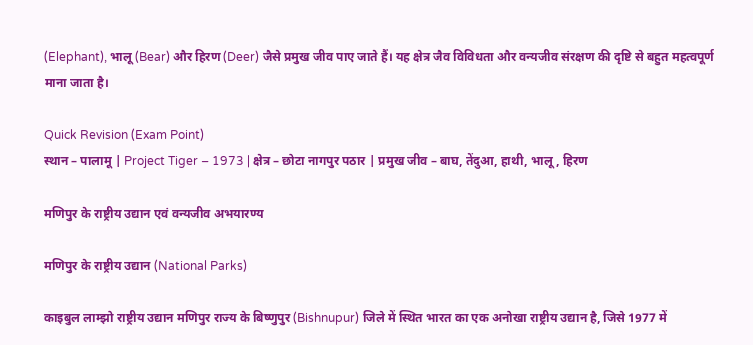(Elephant), भालू (Bear) और हिरण (Deer) जैसे प्रमुख जीव पाए जाते हैं। यह क्षेत्र जैव विविधता और वन्यजीव संरक्षण की दृष्टि से बहुत महत्वपूर्ण माना जाता है।

Quick Revision (Exam Point)
स्थान – पालामू | Project Tiger – 1973 | क्षेत्र – छोटा नागपुर पठार | प्रमुख जीव – बाघ, तेंदुआ, हाथी, भालू, हिरण

मणिपुर के राष्ट्रीय उद्यान एवं वन्यजीव अभयारण्य

मणिपुर के राष्ट्रीय उद्यान (National Parks)

काइबुल लाम्झो राष्ट्रीय उद्यान मणिपुर राज्य के बिष्णुपुर (Bishnupur) जिले में स्थित भारत का एक अनोखा राष्ट्रीय उद्यान है, जिसे 1977 में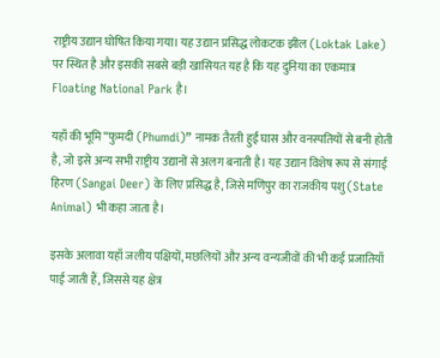राष्ट्रीय उद्यान घोषित किया गया। यह उद्यान प्रसिद्ध लोकटक झील (Loktak Lake) पर स्थित है और इसकी सबसे बड़ी खासियत यह है कि यह दुनिया का एकमात्र Floating National Park है।

यहाँ की भूमि “फुमदी (Phumdi)” नामक तैरती हुई घास और वनस्पतियों से बनी होती है, जो इसे अन्य सभी राष्ट्रीय उद्यानों से अलग बनाती है। यह उद्यान विशेष रूप से संगाई हिरण (Sangai Deer) के लिए प्रसिद्ध है, जिसे मणिपुर का राजकीय पशु (State Animal) भी कहा जाता है।

इसके अलावा यहाँ जलीय पक्षियों, मछलियों और अन्य वन्यजीवों की भी कई प्रजातियाँ पाई जाती हैं, जिससे यह क्षेत्र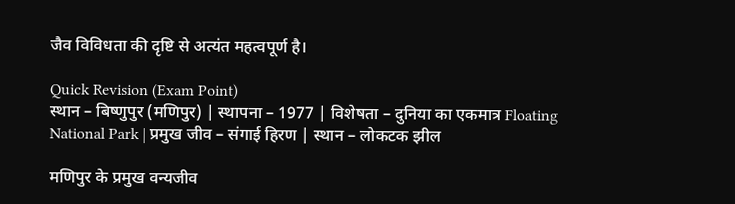जैव विविधता की दृष्टि से अत्यंत महत्वपूर्ण है।

Quick Revision (Exam Point)
स्थान – बिष्णुपुर (मणिपुर) | स्थापना – 1977 | विशेषता – दुनिया का एकमात्र Floating National Park | प्रमुख जीव – संगाई हिरण | स्थान – लोकटक झील

मणिपुर के प्रमुख वन्यजीव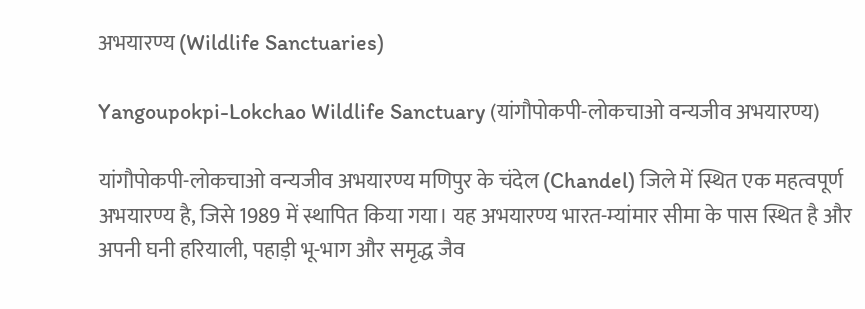अभयारण्य (Wildlife Sanctuaries)

Yangoupokpi-Lokchao Wildlife Sanctuary (यांगौपोकपी-लोकचाओ वन्यजीव अभयारण्य)

यांगौपोकपी-लोकचाओ वन्यजीव अभयारण्य मणिपुर के चंदेल (Chandel) जिले में स्थित एक महत्वपूर्ण अभयारण्य है, जिसे 1989 में स्थापित किया गया। यह अभयारण्य भारत-म्यांमार सीमा के पास स्थित है और अपनी घनी हरियाली, पहाड़ी भू-भाग और समृद्ध जैव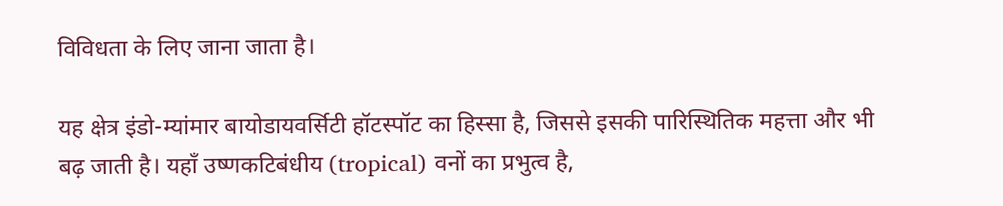विविधता के लिए जाना जाता है।

यह क्षेत्र इंडो-म्यांमार बायोडायवर्सिटी हॉटस्पॉट का हिस्सा है, जिससे इसकी पारिस्थितिक महत्ता और भी बढ़ जाती है। यहाँ उष्णकटिबंधीय (tropical) वनों का प्रभुत्व है,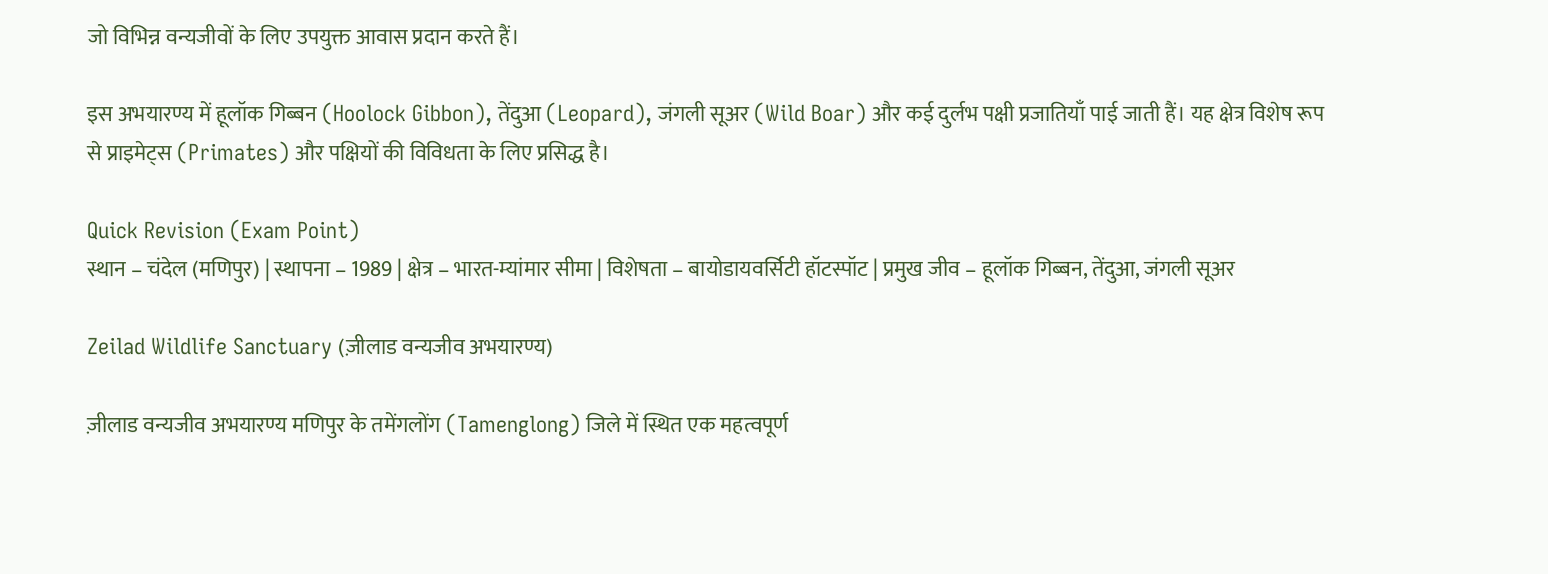जो विभिन्न वन्यजीवों के लिए उपयुक्त आवास प्रदान करते हैं।

इस अभयारण्य में हूलॉक गिब्बन (Hoolock Gibbon), तेंदुआ (Leopard), जंगली सूअर (Wild Boar) और कई दुर्लभ पक्षी प्रजातियाँ पाई जाती हैं। यह क्षेत्र विशेष रूप से प्राइमेट्स (Primates) और पक्षियों की विविधता के लिए प्रसिद्ध है।

Quick Revision (Exam Point)
स्थान – चंदेल (मणिपुर) | स्थापना – 1989 | क्षेत्र – भारत-म्यांमार सीमा | विशेषता – बायोडायवर्सिटी हॉटस्पॉट | प्रमुख जीव – हूलॉक गिब्बन, तेंदुआ, जंगली सूअर

Zeilad Wildlife Sanctuary (ज़ीलाड वन्यजीव अभयारण्य)

ज़ीलाड वन्यजीव अभयारण्य मणिपुर के तमेंगलोंग (Tamenglong) जिले में स्थित एक महत्वपूर्ण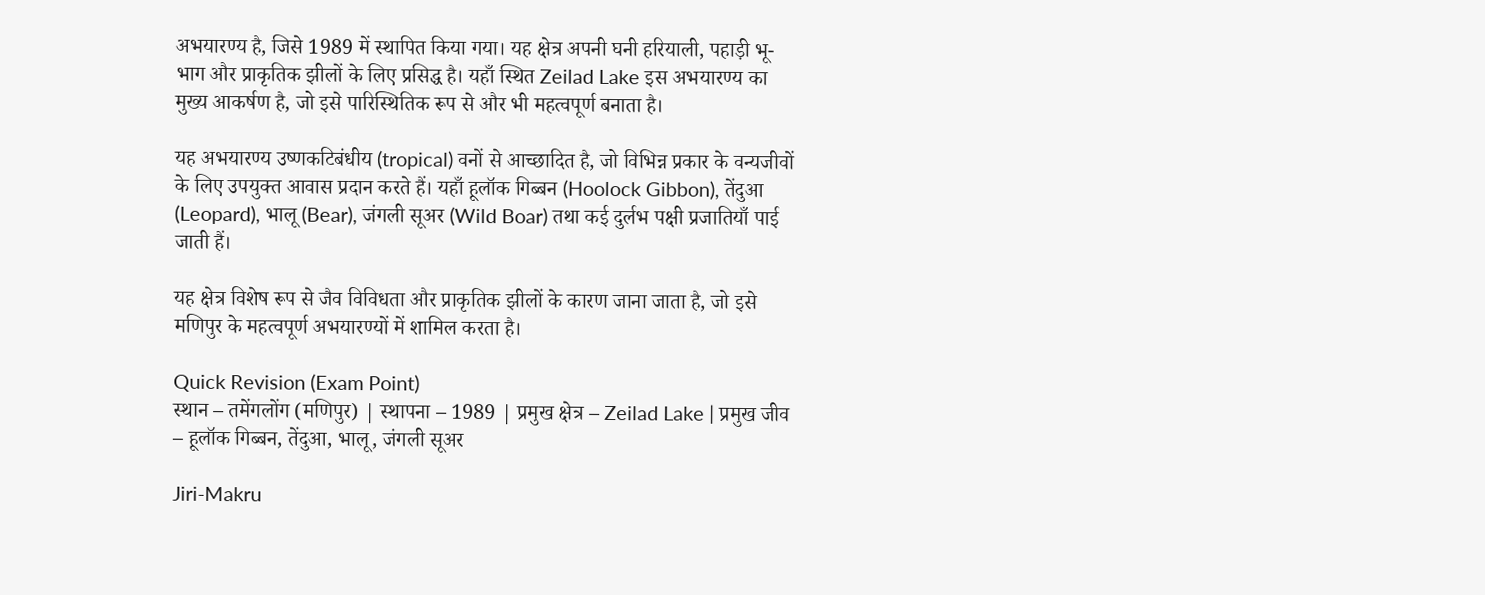अभयारण्य है, जिसे 1989 में स्थापित किया गया। यह क्षेत्र अपनी घनी हरियाली, पहाड़ी भू-भाग और प्राकृतिक झीलों के लिए प्रसिद्ध है। यहाँ स्थित Zeilad Lake इस अभयारण्य का मुख्य आकर्षण है, जो इसे पारिस्थितिक रूप से और भी महत्वपूर्ण बनाता है।

यह अभयारण्य उष्णकटिबंधीय (tropical) वनों से आच्छादित है, जो विभिन्न प्रकार के वन्यजीवों के लिए उपयुक्त आवास प्रदान करते हैं। यहाँ हूलॉक गिब्बन (Hoolock Gibbon), तेंदुआ (Leopard), भालू (Bear), जंगली सूअर (Wild Boar) तथा कई दुर्लभ पक्षी प्रजातियाँ पाई जाती हैं।

यह क्षेत्र विशेष रूप से जैव विविधता और प्राकृतिक झीलों के कारण जाना जाता है, जो इसे मणिपुर के महत्वपूर्ण अभयारण्यों में शामिल करता है।

Quick Revision (Exam Point)
स्थान – तमेंगलोंग (मणिपुर) | स्थापना – 1989 | प्रमुख क्षेत्र – Zeilad Lake | प्रमुख जीव – हूलॉक गिब्बन, तेंदुआ, भालू, जंगली सूअर

Jiri-Makru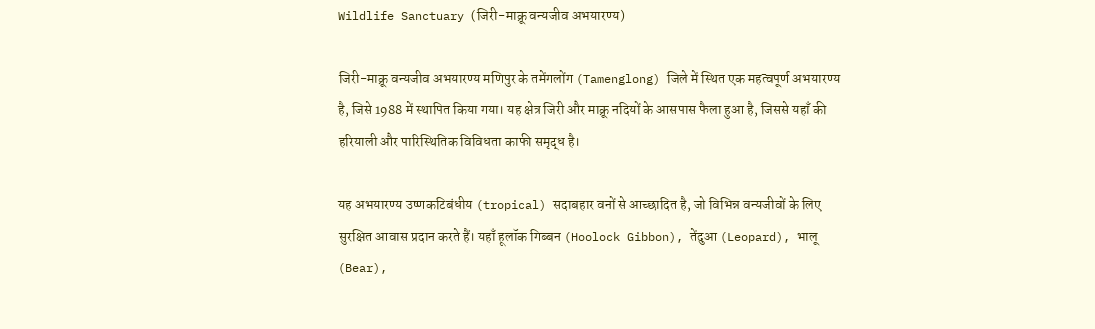Wildlife Sanctuary (जिरी-माक्रू वन्यजीव अभयारण्य)

जिरी-माक्रू वन्यजीव अभयारण्य मणिपुर के तमेंगलोंग (Tamenglong) जिले में स्थित एक महत्वपूर्ण अभयारण्य है, जिसे 1988 में स्थापित किया गया। यह क्षेत्र जिरी और माक्रू नदियों के आसपास फैला हुआ है, जिससे यहाँ की हरियाली और पारिस्थितिक विविधता काफी समृद्ध है।

यह अभयारण्य उष्णकटिबंधीय (tropical) सदाबहार वनों से आच्छादित है, जो विभिन्न वन्यजीवों के लिए सुरक्षित आवास प्रदान करते हैं। यहाँ हूलॉक गिब्बन (Hoolock Gibbon), तेंदुआ (Leopard), भालू (Bear),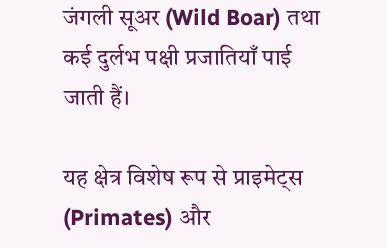जंगली सूअर (Wild Boar) तथा कई दुर्लभ पक्षी प्रजातियाँ पाई जाती हैं।

यह क्षेत्र विशेष रूप से प्राइमेट्स (Primates) और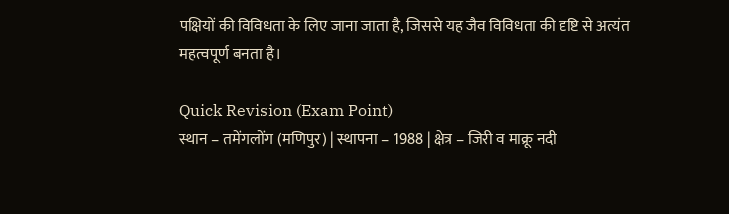पक्षियों की विविधता के लिए जाना जाता है, जिससे यह जैव विविधता की दृष्टि से अत्यंत महत्वपूर्ण बनता है।

Quick Revision (Exam Point)
स्थान – तमेंगलोंग (मणिपुर) | स्थापना – 1988 | क्षेत्र – जिरी व माक्रू नदी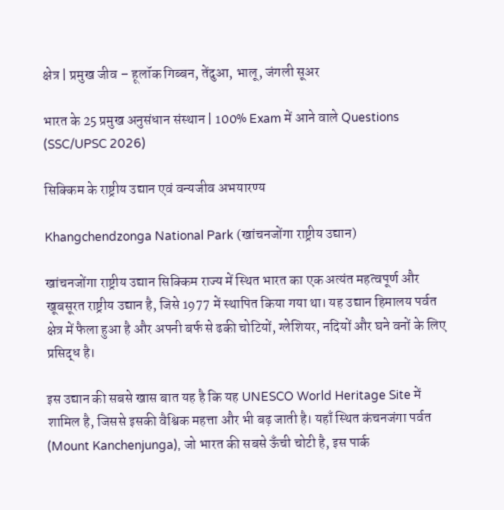क्षेत्र | प्रमुख जीव – हूलॉक गिब्बन, तेंदुआ, भालू, जंगली सूअर

भारत के 25 प्रमुख अनुसंधान संस्थान | 100% Exam में आने वाले Questions (SSC/UPSC 2026)

सिक्किम के राष्ट्रीय उद्यान एवं वन्यजीव अभयारण्य

Khangchendzonga National Park (खांचनजोंगा राष्ट्रीय उद्यान)

खांचनजोंगा राष्ट्रीय उद्यान सिक्किम राज्य में स्थित भारत का एक अत्यंत महत्वपूर्ण और खूबसूरत राष्ट्रीय उद्यान है, जिसे 1977 में स्थापित किया गया था। यह उद्यान हिमालय पर्वत क्षेत्र में फैला हुआ है और अपनी बर्फ से ढकी चोटियों, ग्लेशियर, नदियों और घने वनों के लिए प्रसिद्ध है।

इस उद्यान की सबसे खास बात यह है कि यह UNESCO World Heritage Site में शामिल है, जिससे इसकी वैश्विक महत्ता और भी बढ़ जाती है। यहाँ स्थित कंचनजंगा पर्वत (Mount Kanchenjunga), जो भारत की सबसे ऊँची चोटी है, इस पार्क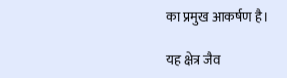का प्रमुख आकर्षण है।

यह क्षेत्र जैव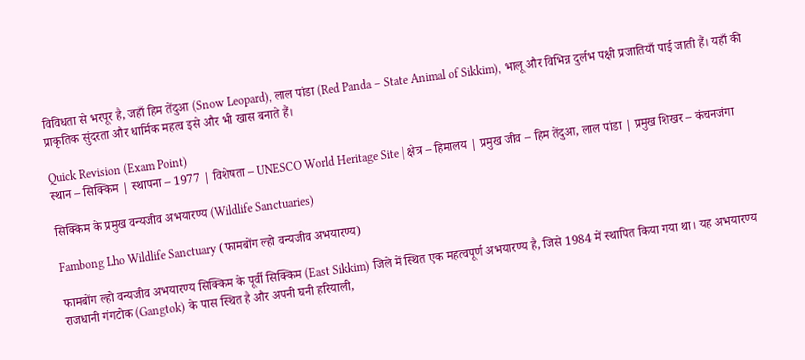विविधता से भरपूर है, जहाँ हिम तेंदुआ (Snow Leopard), लाल पांडा (Red Panda – State Animal of Sikkim), भालू और विभिन्न दुर्लभ पक्षी प्रजातियाँ पाई जाती हैं। यहाँ की प्राकृतिक सुंदरता और धार्मिक महत्व इसे और भी खास बनाते हैं।

Quick Revision (Exam Point)
स्थान – सिक्किम | स्थापना – 1977 | विशेषता – UNESCO World Heritage Site | क्षेत्र – हिमालय | प्रमुख जीव – हिम तेंदुआ, लाल पांडा | प्रमुख शिखर – कंचनजंगा

सिक्किम के प्रमुख वन्यजीव अभयारण्य (Wildlife Sanctuaries)

Fambong Lho Wildlife Sanctuary (फामबोंग ल्हो वन्यजीव अभयारण्य)

फामबोंग ल्हो वन्यजीव अभयारण्य सिक्किम के पूर्वी सिक्किम (East Sikkim) जिले में स्थित एक महत्वपूर्ण अभयारण्य है, जिसे 1984 में स्थापित किया गया था। यह अभयारण्य राजधानी गंगटोक (Gangtok) के पास स्थित है और अपनी घनी हरियाली,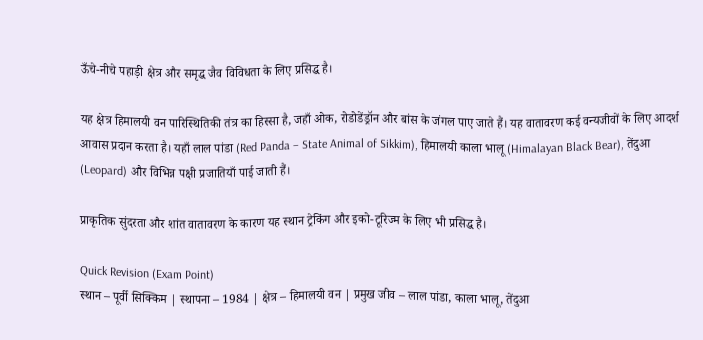ऊँचे-नीचे पहाड़ी क्षेत्र और समृद्ध जैव विविधता के लिए प्रसिद्ध है।

यह क्षेत्र हिमालयी वन पारिस्थितिकी तंत्र का हिस्सा है, जहाँ ओक, रोडोडेंड्रॉन और बांस के जंगल पाए जाते हैं। यह वातावरण कई वन्यजीवों के लिए आदर्श आवास प्रदान करता है। यहाँ लाल पांडा (Red Panda – State Animal of Sikkim), हिमालयी काला भालू (Himalayan Black Bear), तेंदुआ (Leopard) और विभिन्न पक्षी प्रजातियाँ पाई जाती हैं।

प्राकृतिक सुंदरता और शांत वातावरण के कारण यह स्थान ट्रेकिंग और इको-टूरिज्म के लिए भी प्रसिद्ध है।

Quick Revision (Exam Point)
स्थान – पूर्वी सिक्किम | स्थापना – 1984 | क्षेत्र – हिमालयी वन | प्रमुख जीव – लाल पांडा, काला भालू, तेंदुआ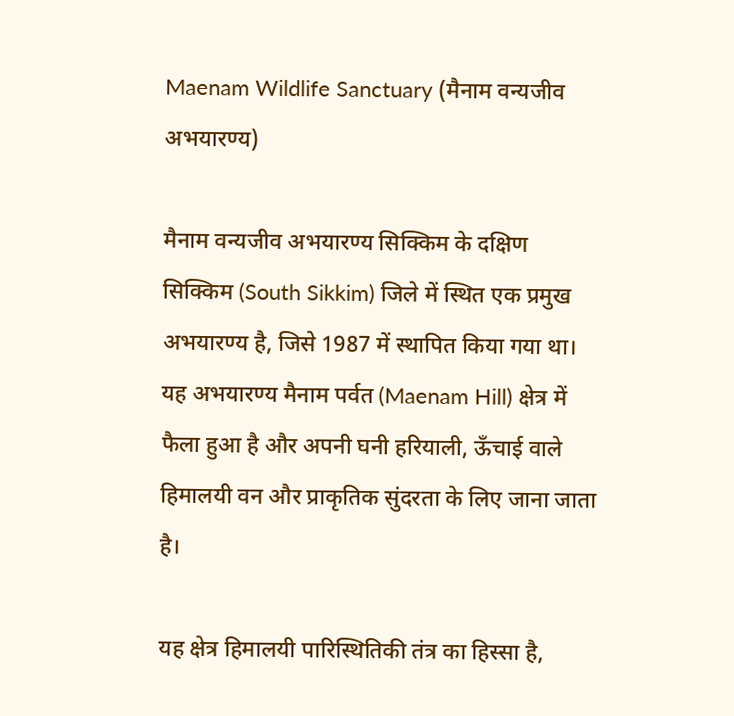Maenam Wildlife Sanctuary (मैनाम वन्यजीव अभयारण्य)

मैनाम वन्यजीव अभयारण्य सिक्किम के दक्षिण सिक्किम (South Sikkim) जिले में स्थित एक प्रमुख अभयारण्य है, जिसे 1987 में स्थापित किया गया था। यह अभयारण्य मैनाम पर्वत (Maenam Hill) क्षेत्र में फैला हुआ है और अपनी घनी हरियाली, ऊँचाई वाले हिमालयी वन और प्राकृतिक सुंदरता के लिए जाना जाता है।

यह क्षेत्र हिमालयी पारिस्थितिकी तंत्र का हिस्सा है,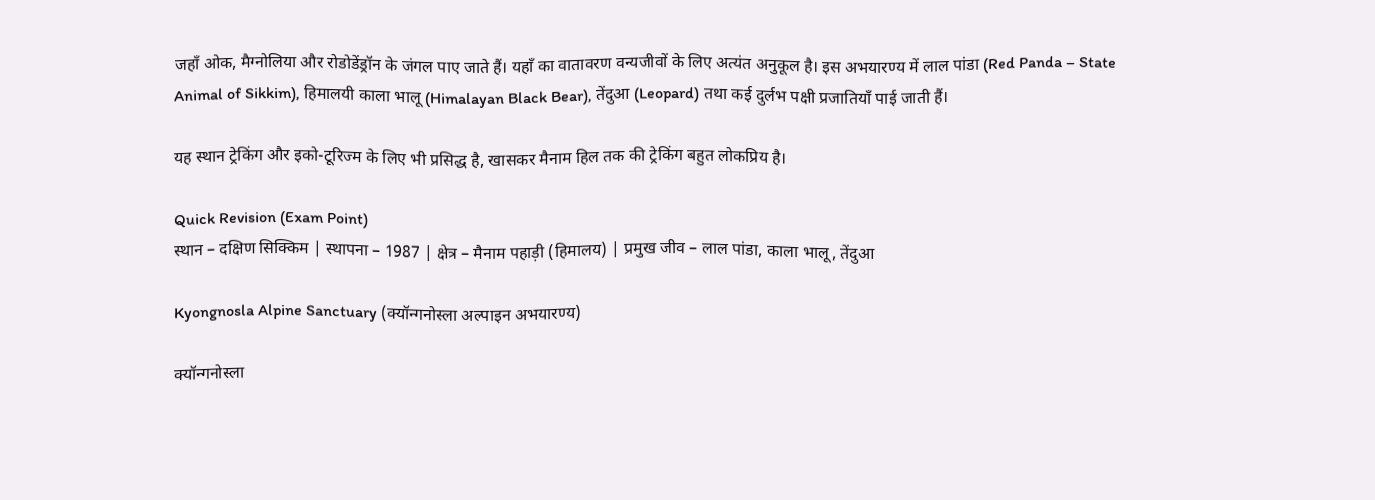जहाँ ओक, मैग्नोलिया और रोडोडेंड्रॉन के जंगल पाए जाते हैं। यहाँ का वातावरण वन्यजीवों के लिए अत्यंत अनुकूल है। इस अभयारण्य में लाल पांडा (Red Panda – State Animal of Sikkim), हिमालयी काला भालू (Himalayan Black Bear), तेंदुआ (Leopard) तथा कई दुर्लभ पक्षी प्रजातियाँ पाई जाती हैं।

यह स्थान ट्रेकिंग और इको-टूरिज्म के लिए भी प्रसिद्ध है, खासकर मैनाम हिल तक की ट्रेकिंग बहुत लोकप्रिय है।

Quick Revision (Exam Point)
स्थान – दक्षिण सिक्किम | स्थापना – 1987 | क्षेत्र – मैनाम पहाड़ी (हिमालय) | प्रमुख जीव – लाल पांडा, काला भालू, तेंदुआ

Kyongnosla Alpine Sanctuary (क्यॉन्गनोस्ला अल्पाइन अभयारण्य)

क्यॉन्गनोस्ला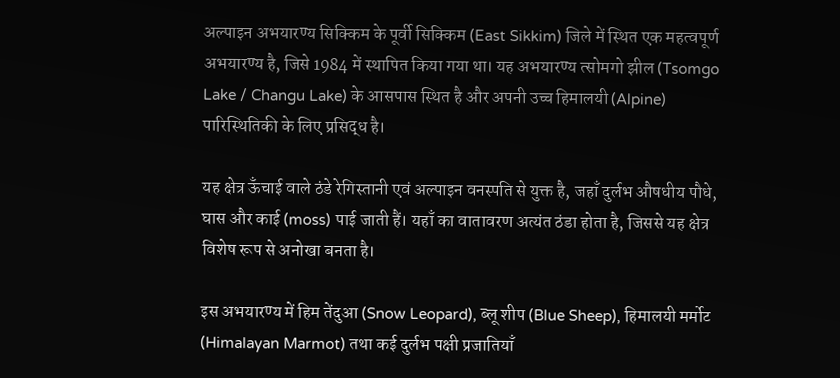अल्पाइन अभयारण्य सिक्किम के पूर्वी सिक्किम (East Sikkim) जिले में स्थित एक महत्वपूर्ण अभयारण्य है, जिसे 1984 में स्थापित किया गया था। यह अभयारण्य त्सोमगो झील (Tsomgo Lake / Changu Lake) के आसपास स्थित है और अपनी उच्च हिमालयी (Alpine) पारिस्थितिकी के लिए प्रसिद्ध है।

यह क्षेत्र ऊँचाई वाले ठंडे रेगिस्तानी एवं अल्पाइन वनस्पति से युक्त है, जहाँ दुर्लभ औषधीय पौधे, घास और काई (moss) पाई जाती हैं। यहाँ का वातावरण अत्यंत ठंडा होता है, जिससे यह क्षेत्र विशेष रूप से अनोखा बनता है।

इस अभयारण्य में हिम तेंदुआ (Snow Leopard), ब्लू शीप (Blue Sheep), हिमालयी मर्मोट (Himalayan Marmot) तथा कई दुर्लभ पक्षी प्रजातियाँ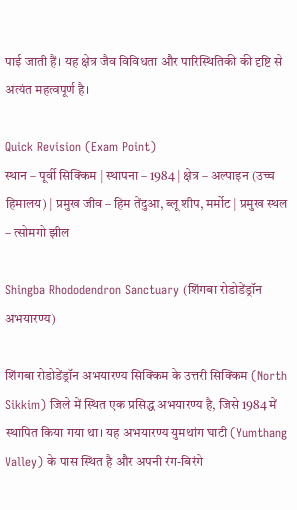पाई जाती हैं। यह क्षेत्र जैव विविधता और पारिस्थितिकी की दृष्टि से अत्यंत महत्वपूर्ण है।

Quick Revision (Exam Point)
स्थान – पूर्वी सिक्किम | स्थापना – 1984 | क्षेत्र – अल्पाइन (उच्च हिमालय) | प्रमुख जीव – हिम तेंदुआ, ब्लू शीप, मर्मोट | प्रमुख स्थल – त्सोमगो झील

Shingba Rhododendron Sanctuary (शिंगबा रोडोडेंड्रॉन अभयारण्य)

शिंगबा रोडोडेंड्रॉन अभयारण्य सिक्किम के उत्तरी सिक्किम (North Sikkim) जिले में स्थित एक प्रसिद्ध अभयारण्य है, जिसे 1984 में स्थापित किया गया था। यह अभयारण्य युमथांग घाटी (Yumthang Valley) के पास स्थित है और अपनी रंग-बिरंगे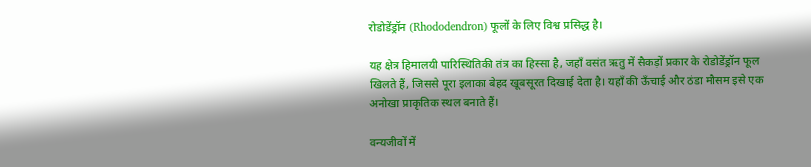रोडोडेंड्रॉन (Rhododendron) फूलों के लिए विश्व प्रसिद्ध है।

यह क्षेत्र हिमालयी पारिस्थितिकी तंत्र का हिस्सा है, जहाँ वसंत ऋतु में सैकड़ों प्रकार के रोडोडेंड्रॉन फूल खिलते हैं, जिससे पूरा इलाका बेहद खूबसूरत दिखाई देता है। यहाँ की ऊँचाई और ठंडा मौसम इसे एक अनोखा प्राकृतिक स्थल बनाते हैं।

वन्यजीवों में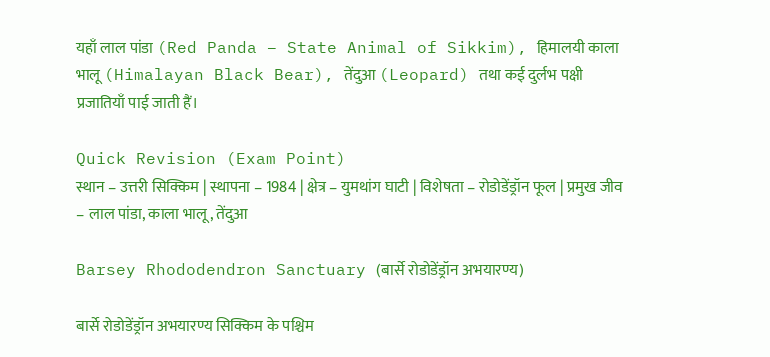यहाँ लाल पांडा (Red Panda – State Animal of Sikkim), हिमालयी काला भालू (Himalayan Black Bear), तेंदुआ (Leopard) तथा कई दुर्लभ पक्षी प्रजातियाँ पाई जाती हैं।

Quick Revision (Exam Point)
स्थान – उत्तरी सिक्किम | स्थापना – 1984 | क्षेत्र – युमथांग घाटी | विशेषता – रोडोडेंड्रॉन फूल | प्रमुख जीव – लाल पांडा, काला भालू, तेंदुआ

Barsey Rhododendron Sanctuary (बार्से रोडोडेंड्रॉन अभयारण्य)

बार्से रोडोडेंड्रॉन अभयारण्य सिक्किम के पश्चिम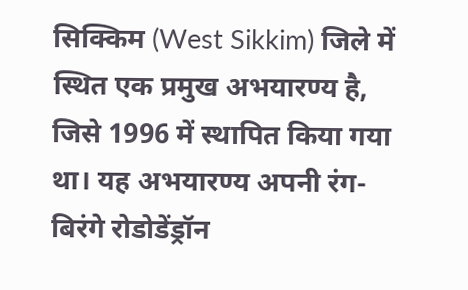सिक्किम (West Sikkim) जिले में स्थित एक प्रमुख अभयारण्य है, जिसे 1996 में स्थापित किया गया था। यह अभयारण्य अपनी रंग-बिरंगे रोडोडेंड्रॉन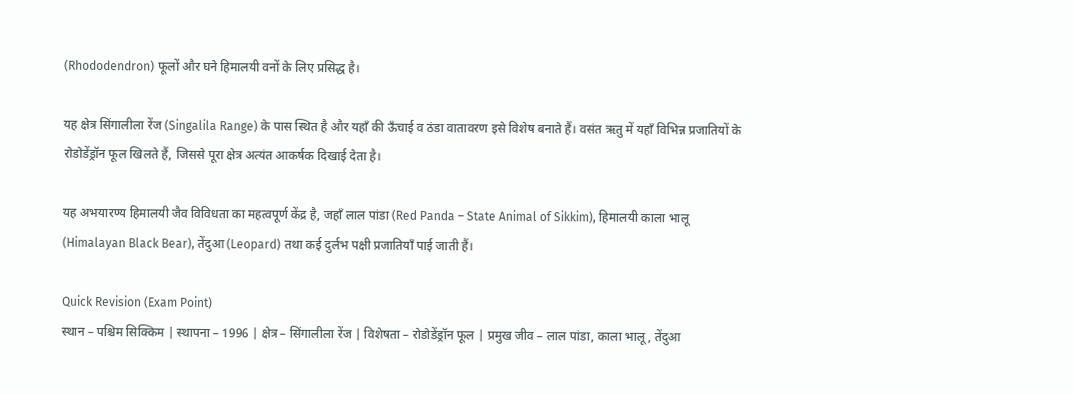(Rhododendron) फूलों और घने हिमालयी वनों के लिए प्रसिद्ध है।

यह क्षेत्र सिंगालीला रेंज (Singalila Range) के पास स्थित है और यहाँ की ऊँचाई व ठंडा वातावरण इसे विशेष बनाते हैं। वसंत ऋतु में यहाँ विभिन्न प्रजातियों के रोडोडेंड्रॉन फूल खिलते हैं, जिससे पूरा क्षेत्र अत्यंत आकर्षक दिखाई देता है।

यह अभयारण्य हिमालयी जैव विविधता का महत्वपूर्ण केंद्र है, जहाँ लाल पांडा (Red Panda – State Animal of Sikkim), हिमालयी काला भालू (Himalayan Black Bear), तेंदुआ (Leopard) तथा कई दुर्लभ पक्षी प्रजातियाँ पाई जाती हैं।

Quick Revision (Exam Point)
स्थान – पश्चिम सिक्किम | स्थापना – 1996 | क्षेत्र – सिंगालीला रेंज | विशेषता – रोडोडेंड्रॉन फूल | प्रमुख जीव – लाल पांडा, काला भालू, तेंदुआ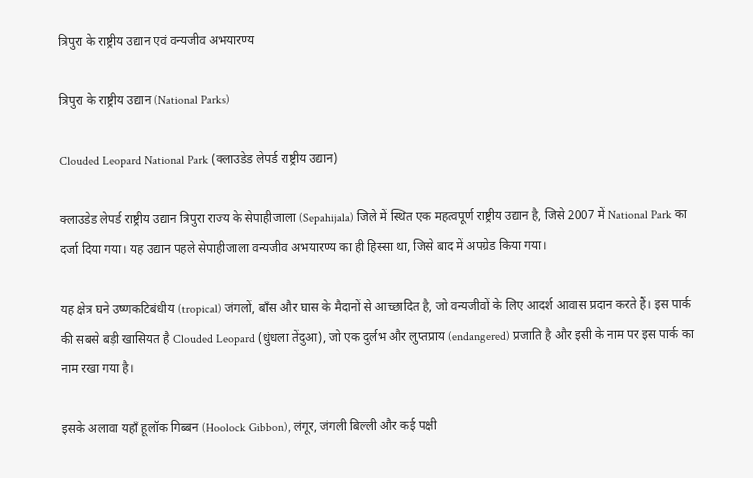त्रिपुरा के राष्ट्रीय उद्यान एवं वन्यजीव अभयारण्य

त्रिपुरा के राष्ट्रीय उद्यान (National Parks)

Clouded Leopard National Park (क्लाउडेड लेपर्ड राष्ट्रीय उद्यान)

क्लाउडेड लेपर्ड राष्ट्रीय उद्यान त्रिपुरा राज्य के सेपाहीजाला (Sepahijala) जिले में स्थित एक महत्वपूर्ण राष्ट्रीय उद्यान है, जिसे 2007 में National Park का दर्जा दिया गया। यह उद्यान पहले सेपाहीजाला वन्यजीव अभयारण्य का ही हिस्सा था, जिसे बाद में अपग्रेड किया गया।

यह क्षेत्र घने उष्णकटिबंधीय (tropical) जंगलों, बाँस और घास के मैदानों से आच्छादित है, जो वन्यजीवों के लिए आदर्श आवास प्रदान करते हैं। इस पार्क की सबसे बड़ी खासियत है Clouded Leopard (धुंधला तेंदुआ), जो एक दुर्लभ और लुप्तप्राय (endangered) प्रजाति है और इसी के नाम पर इस पार्क का नाम रखा गया है।

इसके अलावा यहाँ हूलॉक गिब्बन (Hoolock Gibbon), लंगूर, जंगली बिल्ली और कई पक्षी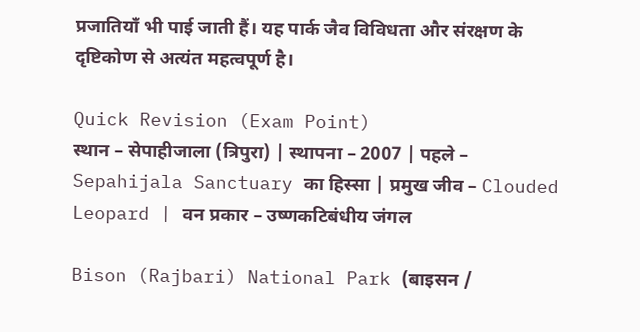प्रजातियाँ भी पाई जाती हैं। यह पार्क जैव विविधता और संरक्षण के दृष्टिकोण से अत्यंत महत्वपूर्ण है।

Quick Revision (Exam Point)
स्थान – सेपाहीजाला (त्रिपुरा) | स्थापना – 2007 | पहले – Sepahijala Sanctuary का हिस्सा | प्रमुख जीव – Clouded Leopard | वन प्रकार – उष्णकटिबंधीय जंगल

Bison (Rajbari) National Park (बाइसन /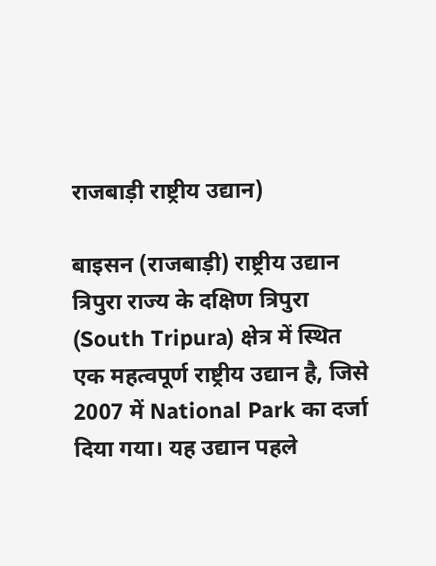राजबाड़ी राष्ट्रीय उद्यान)

बाइसन (राजबाड़ी) राष्ट्रीय उद्यान त्रिपुरा राज्य के दक्षिण त्रिपुरा (South Tripura) क्षेत्र में स्थित एक महत्वपूर्ण राष्ट्रीय उद्यान है, जिसे 2007 में National Park का दर्जा दिया गया। यह उद्यान पहले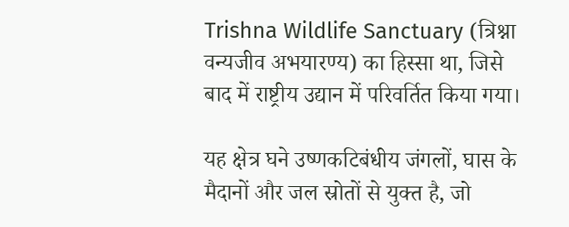Trishna Wildlife Sanctuary (त्रिश्ना वन्यजीव अभयारण्य) का हिस्सा था, जिसे बाद में राष्ट्रीय उद्यान में परिवर्तित किया गया।

यह क्षेत्र घने उष्णकटिबंधीय जंगलों, घास के मैदानों और जल स्रोतों से युक्त है, जो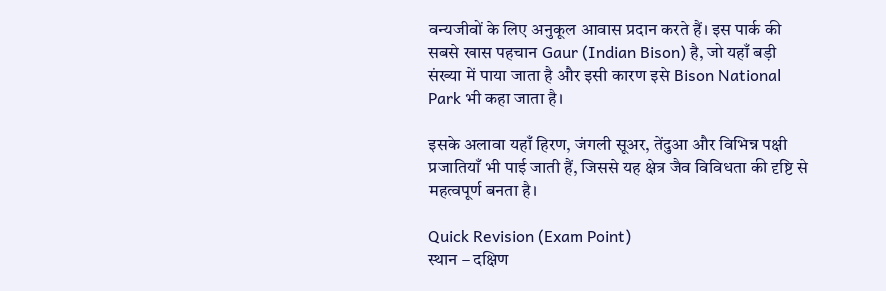वन्यजीवों के लिए अनुकूल आवास प्रदान करते हैं। इस पार्क की सबसे खास पहचान Gaur (Indian Bison) है, जो यहाँ बड़ी संख्या में पाया जाता है और इसी कारण इसे Bison National Park भी कहा जाता है।

इसके अलावा यहाँ हिरण, जंगली सूअर, तेंदुआ और विभिन्न पक्षी प्रजातियाँ भी पाई जाती हैं, जिससे यह क्षेत्र जैव विविधता की दृष्टि से महत्वपूर्ण बनता है।

Quick Revision (Exam Point)
स्थान – दक्षिण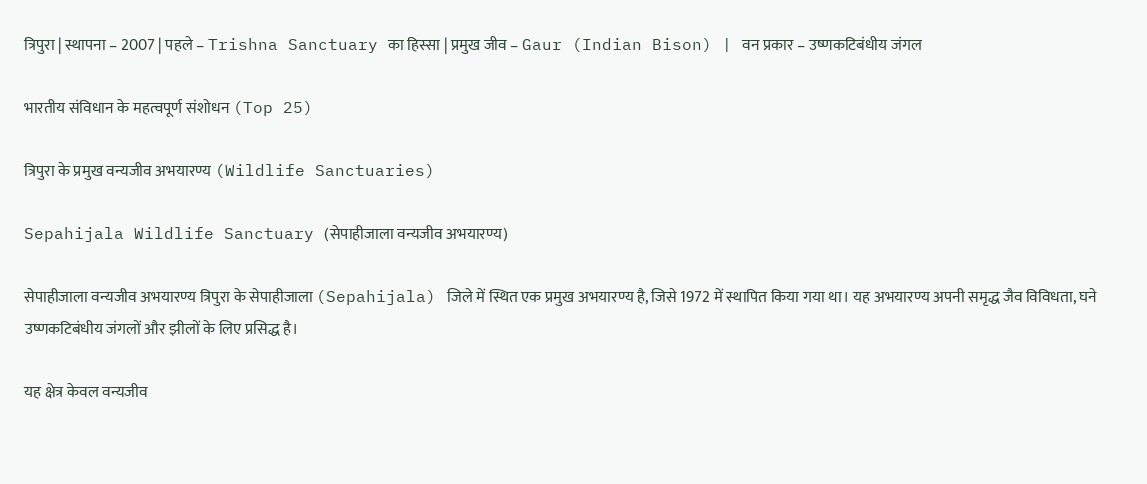त्रिपुरा | स्थापना – 2007 | पहले – Trishna Sanctuary का हिस्सा | प्रमुख जीव – Gaur (Indian Bison) | वन प्रकार – उष्णकटिबंधीय जंगल

भारतीय संविधान के महत्वपूर्ण संशोधन (Top 25)

त्रिपुरा के प्रमुख वन्यजीव अभयारण्य (Wildlife Sanctuaries)

Sepahijala Wildlife Sanctuary (सेपाहीजाला वन्यजीव अभयारण्य)

सेपाहीजाला वन्यजीव अभयारण्य त्रिपुरा के सेपाहीजाला (Sepahijala) जिले में स्थित एक प्रमुख अभयारण्य है, जिसे 1972 में स्थापित किया गया था। यह अभयारण्य अपनी समृद्ध जैव विविधता, घने उष्णकटिबंधीय जंगलों और झीलों के लिए प्रसिद्ध है।

यह क्षेत्र केवल वन्यजीव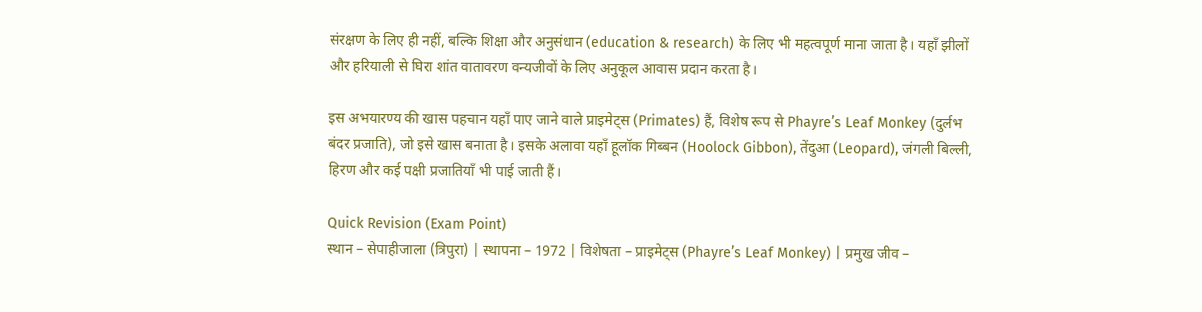संरक्षण के लिए ही नहीं, बल्कि शिक्षा और अनुसंधान (education & research) के लिए भी महत्वपूर्ण माना जाता है। यहाँ झीलों और हरियाली से घिरा शांत वातावरण वन्यजीवों के लिए अनुकूल आवास प्रदान करता है।

इस अभयारण्य की खास पहचान यहाँ पाए जाने वाले प्राइमेट्स (Primates) हैं, विशेष रूप से Phayre’s Leaf Monkey (दुर्लभ बंदर प्रजाति), जो इसे खास बनाता है। इसके अलावा यहाँ हूलॉक गिब्बन (Hoolock Gibbon), तेंदुआ (Leopard), जंगली बिल्ली, हिरण और कई पक्षी प्रजातियाँ भी पाई जाती हैं।

Quick Revision (Exam Point)
स्थान – सेपाहीजाला (त्रिपुरा) | स्थापना – 1972 | विशेषता – प्राइमेट्स (Phayre’s Leaf Monkey) | प्रमुख जीव –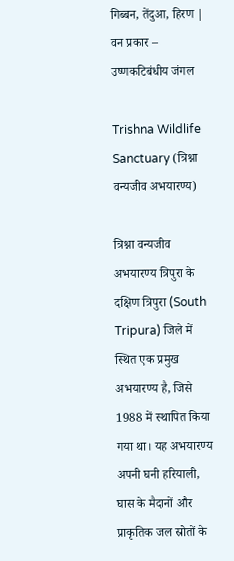गिब्बन, तेंदुआ, हिरण | वन प्रकार – उष्णकटिबंधीय जंगल

Trishna Wildlife Sanctuary (त्रिश्ना वन्यजीव अभयारण्य)

त्रिश्ना वन्यजीव अभयारण्य त्रिपुरा के दक्षिण त्रिपुरा (South Tripura) जिले में स्थित एक प्रमुख अभयारण्य है, जिसे 1988 में स्थापित किया गया था। यह अभयारण्य अपनी घनी हरियाली, घास के मैदानों और प्राकृतिक जल स्रोतों के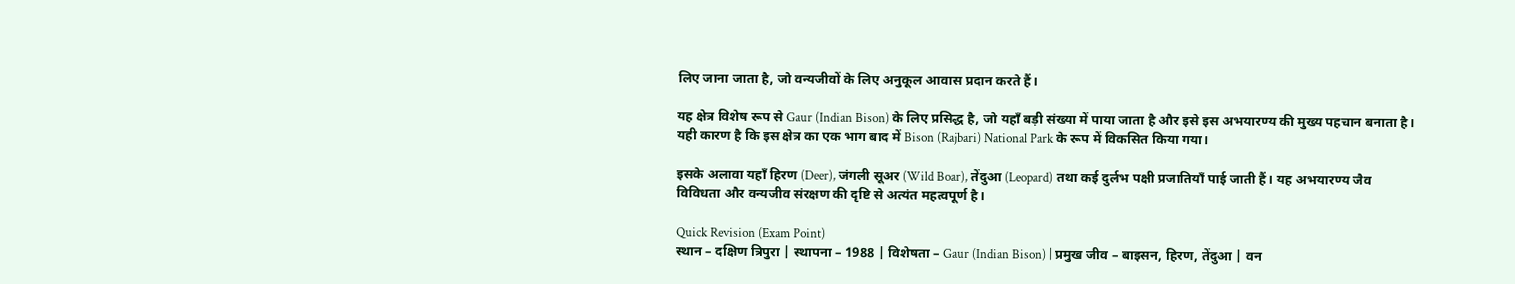लिए जाना जाता है, जो वन्यजीवों के लिए अनुकूल आवास प्रदान करते हैं।

यह क्षेत्र विशेष रूप से Gaur (Indian Bison) के लिए प्रसिद्ध है, जो यहाँ बड़ी संख्या में पाया जाता है और इसे इस अभयारण्य की मुख्य पहचान बनाता है। यही कारण है कि इस क्षेत्र का एक भाग बाद में Bison (Rajbari) National Park के रूप में विकसित किया गया।

इसके अलावा यहाँ हिरण (Deer), जंगली सूअर (Wild Boar), तेंदुआ (Leopard) तथा कई दुर्लभ पक्षी प्रजातियाँ पाई जाती हैं। यह अभयारण्य जैव विविधता और वन्यजीव संरक्षण की दृष्टि से अत्यंत महत्वपूर्ण है।

Quick Revision (Exam Point)
स्थान – दक्षिण त्रिपुरा | स्थापना – 1988 | विशेषता – Gaur (Indian Bison) | प्रमुख जीव – बाइसन, हिरण, तेंदुआ | वन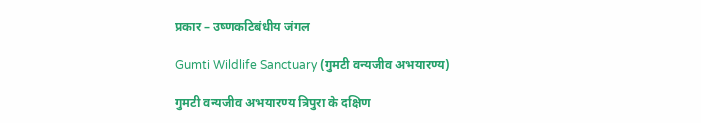प्रकार – उष्णकटिबंधीय जंगल

Gumti Wildlife Sanctuary (गुमटी वन्यजीव अभयारण्य)

गुमटी वन्यजीव अभयारण्य त्रिपुरा के दक्षिण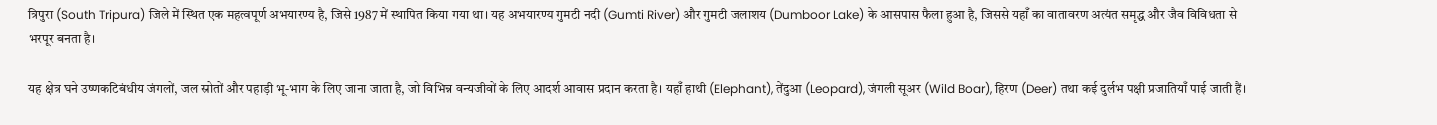त्रिपुरा (South Tripura) जिले में स्थित एक महत्वपूर्ण अभयारण्य है, जिसे 1987 में स्थापित किया गया था। यह अभयारण्य गुमटी नदी (Gumti River) और गुमटी जलाशय (Dumboor Lake) के आसपास फैला हुआ है, जिससे यहाँ का वातावरण अत्यंत समृद्ध और जैव विविधता से भरपूर बनता है।

यह क्षेत्र घने उष्णकटिबंधीय जंगलों, जल स्रोतों और पहाड़ी भू-भाग के लिए जाना जाता है, जो विभिन्न वन्यजीवों के लिए आदर्श आवास प्रदान करता है। यहाँ हाथी (Elephant), तेंदुआ (Leopard), जंगली सूअर (Wild Boar), हिरण (Deer) तथा कई दुर्लभ पक्षी प्रजातियाँ पाई जाती हैं।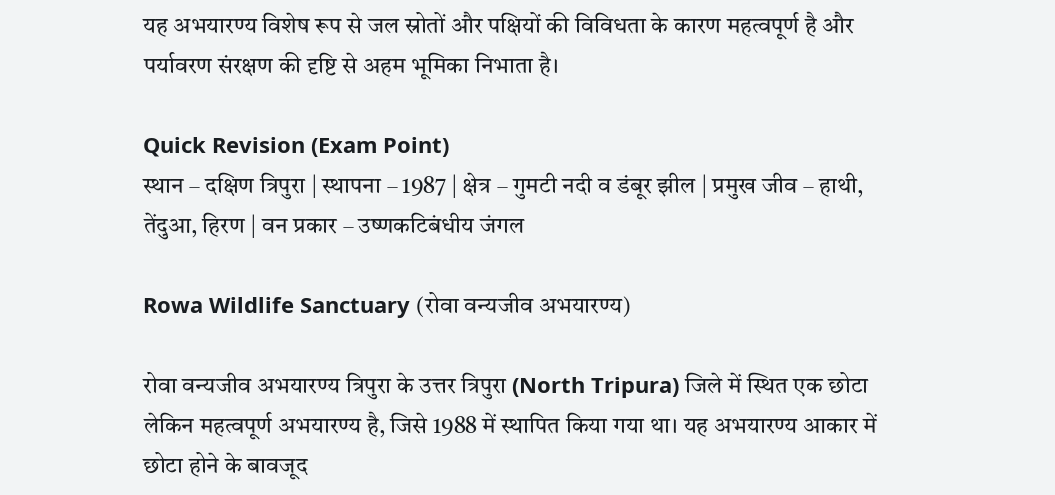यह अभयारण्य विशेष रूप से जल स्रोतों और पक्षियों की विविधता के कारण महत्वपूर्ण है और पर्यावरण संरक्षण की दृष्टि से अहम भूमिका निभाता है।

Quick Revision (Exam Point)
स्थान – दक्षिण त्रिपुरा | स्थापना – 1987 | क्षेत्र – गुमटी नदी व डंबूर झील | प्रमुख जीव – हाथी, तेंदुआ, हिरण | वन प्रकार – उष्णकटिबंधीय जंगल

Rowa Wildlife Sanctuary (रोवा वन्यजीव अभयारण्य)

रोवा वन्यजीव अभयारण्य त्रिपुरा के उत्तर त्रिपुरा (North Tripura) जिले में स्थित एक छोटा लेकिन महत्वपूर्ण अभयारण्य है, जिसे 1988 में स्थापित किया गया था। यह अभयारण्य आकार में छोटा होने के बावजूद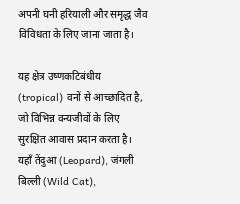अपनी घनी हरियाली और समृद्ध जैव विविधता के लिए जाना जाता है।

यह क्षेत्र उष्णकटिबंधीय (tropical) वनों से आच्छादित है, जो विभिन्न वन्यजीवों के लिए सुरक्षित आवास प्रदान करता है। यहाँ तेंदुआ (Leopard), जंगली बिल्ली (Wild Cat),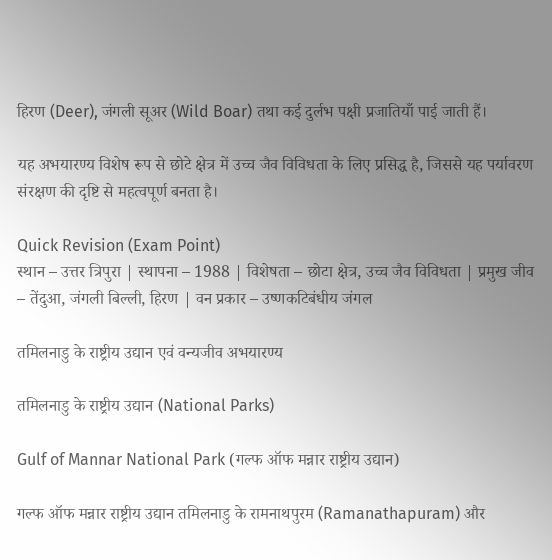हिरण (Deer), जंगली सूअर (Wild Boar) तथा कई दुर्लभ पक्षी प्रजातियाँ पाई जाती हैं।

यह अभयारण्य विशेष रूप से छोटे क्षेत्र में उच्च जैव विविधता के लिए प्रसिद्ध है, जिससे यह पर्यावरण संरक्षण की दृष्टि से महत्वपूर्ण बनता है।

Quick Revision (Exam Point)
स्थान – उत्तर त्रिपुरा | स्थापना – 1988 | विशेषता – छोटा क्षेत्र, उच्च जैव विविधता | प्रमुख जीव – तेंदुआ, जंगली बिल्ली, हिरण | वन प्रकार – उष्णकटिबंधीय जंगल

तमिलनाडु के राष्ट्रीय उद्यान एवं वन्यजीव अभयारण्य

तमिलनाडु के राष्ट्रीय उद्यान (National Parks)

Gulf of Mannar National Park (गल्फ ऑफ मन्नार राष्ट्रीय उद्यान)

गल्फ ऑफ मन्नार राष्ट्रीय उद्यान तमिलनाडु के रामनाथपुरम (Ramanathapuram) और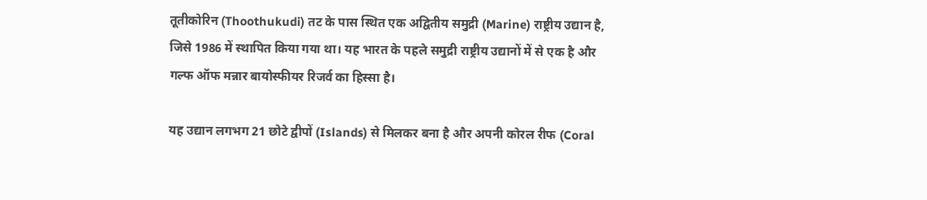तूतीकोरिन (Thoothukudi) तट के पास स्थित एक अद्वितीय समुद्री (Marine) राष्ट्रीय उद्यान है, जिसे 1986 में स्थापित किया गया था। यह भारत के पहले समुद्री राष्ट्रीय उद्यानों में से एक है और गल्फ ऑफ मन्नार बायोस्फीयर रिजर्व का हिस्सा है।

यह उद्यान लगभग 21 छोटे द्वीपों (Islands) से मिलकर बना है और अपनी कोरल रीफ (Coral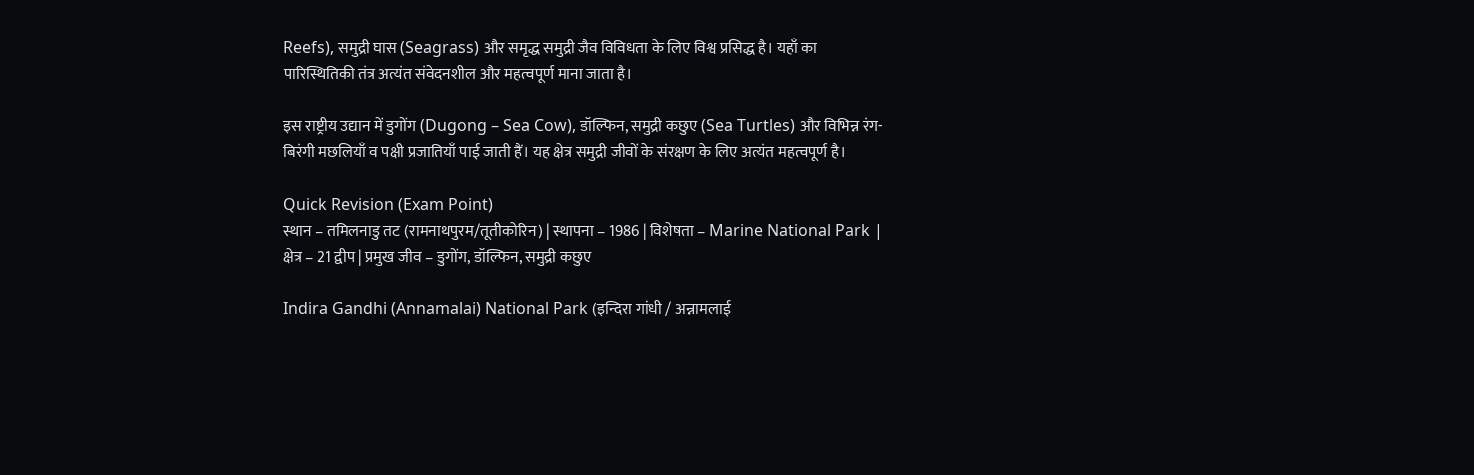Reefs), समुद्री घास (Seagrass) और समृद्ध समुद्री जैव विविधता के लिए विश्व प्रसिद्ध है। यहाँ का पारिस्थितिकी तंत्र अत्यंत संवेदनशील और महत्वपूर्ण माना जाता है।

इस राष्ट्रीय उद्यान में डुगोंग (Dugong – Sea Cow), डॉल्फिन, समुद्री कछुए (Sea Turtles) और विभिन्न रंग-बिरंगी मछलियाँ व पक्षी प्रजातियाँ पाई जाती हैं। यह क्षेत्र समुद्री जीवों के संरक्षण के लिए अत्यंत महत्वपूर्ण है।

Quick Revision (Exam Point)
स्थान – तमिलनाडु तट (रामनाथपुरम/तूतीकोरिन) | स्थापना – 1986 | विशेषता – Marine National Park | क्षेत्र – 21 द्वीप | प्रमुख जीव – डुगोंग, डॉल्फिन, समुद्री कछुए

Indira Gandhi (Annamalai) National Park (इन्दिरा गांधी / अन्नामलाई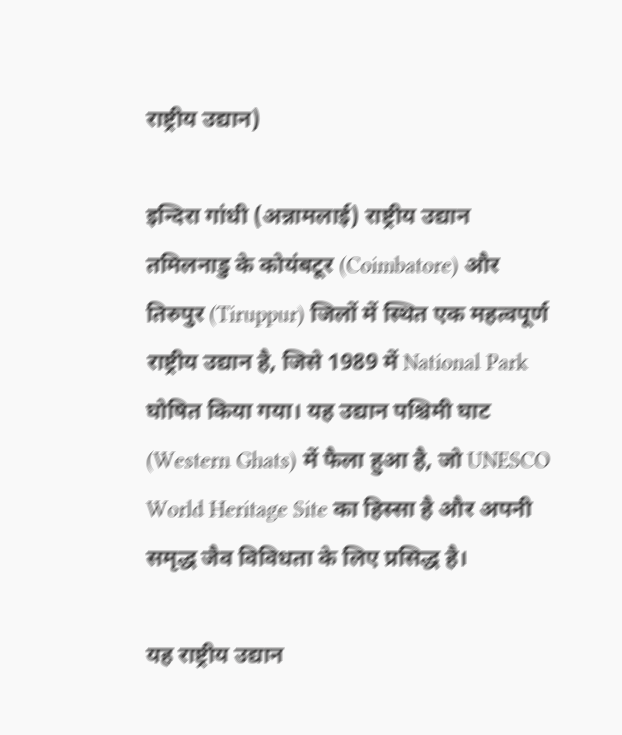राष्ट्रीय उद्यान)

इन्दिरा गांधी (अन्नामलाई) राष्ट्रीय उद्यान तमिलनाडु के कोयंबटूर (Coimbatore) और तिरुपुर (Tiruppur) जिलों में स्थित एक महत्वपूर्ण राष्ट्रीय उद्यान है, जिसे 1989 में National Park घोषित किया गया। यह उद्यान पश्चिमी घाट (Western Ghats) में फैला हुआ है, जो UNESCO World Heritage Site का हिस्सा है और अपनी समृद्ध जैव विविधता के लिए प्रसिद्ध है।

यह राष्ट्रीय उद्यान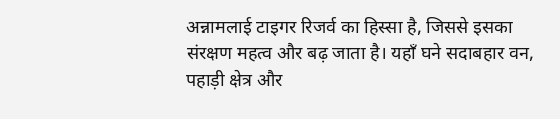अन्नामलाई टाइगर रिजर्व का हिस्सा है, जिससे इसका संरक्षण महत्व और बढ़ जाता है। यहाँ घने सदाबहार वन, पहाड़ी क्षेत्र और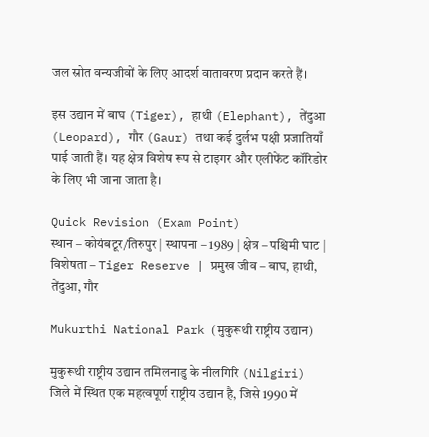जल स्रोत वन्यजीवों के लिए आदर्श वातावरण प्रदान करते हैं।

इस उद्यान में बाघ (Tiger), हाथी (Elephant), तेंदुआ (Leopard), गौर (Gaur) तथा कई दुर्लभ पक्षी प्रजातियाँ पाई जाती हैं। यह क्षेत्र विशेष रूप से टाइगर और एलीफेंट कॉरिडोर के लिए भी जाना जाता है।

Quick Revision (Exam Point)
स्थान – कोयंबटूर/तिरुपुर | स्थापना – 1989 | क्षेत्र – पश्चिमी घाट | विशेषता – Tiger Reserve | प्रमुख जीव – बाघ, हाथी, तेंदुआ, गौर

Mukurthi National Park (मुकुरूथी राष्ट्रीय उद्यान)

मुकुरूथी राष्ट्रीय उद्यान तमिलनाडु के नीलगिरि (Nilgiri) जिले में स्थित एक महत्वपूर्ण राष्ट्रीय उद्यान है, जिसे 1990 में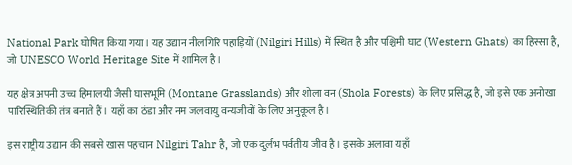National Park घोषित किया गया। यह उद्यान नीलगिरि पहाड़ियों (Nilgiri Hills) में स्थित है और पश्चिमी घाट (Western Ghats) का हिस्सा है, जो UNESCO World Heritage Site में शामिल है।

यह क्षेत्र अपनी उच्च हिमालयी जैसी घासभूमि (Montane Grasslands) और शोला वन (Shola Forests) के लिए प्रसिद्ध है, जो इसे एक अनोखा पारिस्थितिकी तंत्र बनाते हैं। यहाँ का ठंडा और नम जलवायु वन्यजीवों के लिए अनुकूल है।

इस राष्ट्रीय उद्यान की सबसे खास पहचान Nilgiri Tahr है, जो एक दुर्लभ पर्वतीय जीव है। इसके अलावा यहाँ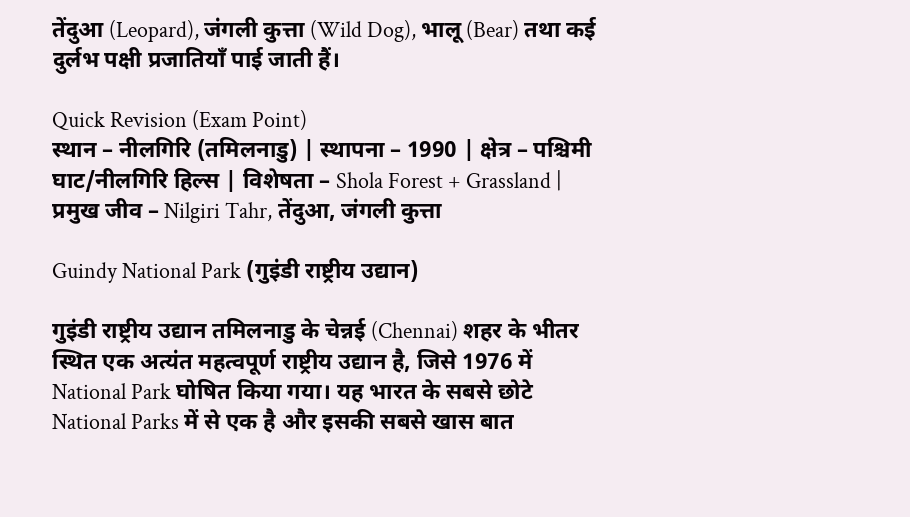तेंदुआ (Leopard), जंगली कुत्ता (Wild Dog), भालू (Bear) तथा कई दुर्लभ पक्षी प्रजातियाँ पाई जाती हैं।

Quick Revision (Exam Point)
स्थान – नीलगिरि (तमिलनाडु) | स्थापना – 1990 | क्षेत्र – पश्चिमी घाट/नीलगिरि हिल्स | विशेषता – Shola Forest + Grassland | प्रमुख जीव – Nilgiri Tahr, तेंदुआ, जंगली कुत्ता

Guindy National Park (गुइंडी राष्ट्रीय उद्यान)

गुइंडी राष्ट्रीय उद्यान तमिलनाडु के चेन्नई (Chennai) शहर के भीतर स्थित एक अत्यंत महत्वपूर्ण राष्ट्रीय उद्यान है, जिसे 1976 में National Park घोषित किया गया। यह भारत के सबसे छोटे National Parks में से एक है और इसकी सबसे खास बात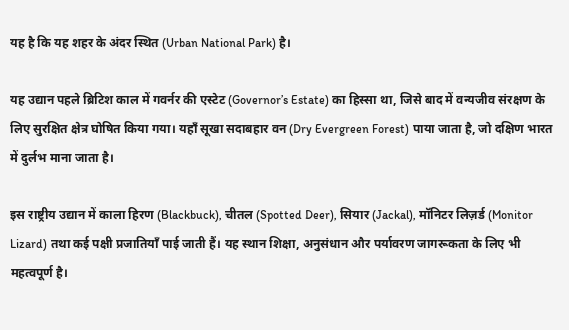यह है कि यह शहर के अंदर स्थित (Urban National Park) है।

यह उद्यान पहले ब्रिटिश काल में गवर्नर की एस्टेट (Governor’s Estate) का हिस्सा था, जिसे बाद में वन्यजीव संरक्षण के लिए सुरक्षित क्षेत्र घोषित किया गया। यहाँ सूखा सदाबहार वन (Dry Evergreen Forest) पाया जाता है, जो दक्षिण भारत में दुर्लभ माना जाता है।

इस राष्ट्रीय उद्यान में काला हिरण (Blackbuck), चीतल (Spotted Deer), सियार (Jackal), मॉनिटर लिज़र्ड (Monitor Lizard) तथा कई पक्षी प्रजातियाँ पाई जाती हैं। यह स्थान शिक्षा, अनुसंधान और पर्यावरण जागरूकता के लिए भी महत्वपूर्ण है।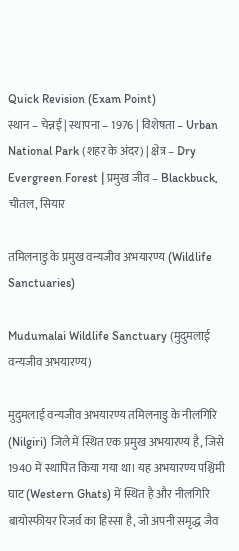Quick Revision (Exam Point)
स्थान – चेन्नई | स्थापना – 1976 | विशेषता – Urban National Park (शहर के अंदर) | क्षेत्र – Dry Evergreen Forest | प्रमुख जीव – Blackbuck, चीतल, सियार

तमिलनाडु के प्रमुख वन्यजीव अभयारण्य (Wildlife Sanctuaries)

Mudumalai Wildlife Sanctuary (मुदुमलाई वन्यजीव अभयारण्य)

मुदुमलाई वन्यजीव अभयारण्य तमिलनाडु के नीलगिरि (Nilgiri) जिले में स्थित एक प्रमुख अभयारण्य है, जिसे 1940 में स्थापित किया गया था। यह अभयारण्य पश्चिमी घाट (Western Ghats) में स्थित है और नीलगिरि बायोस्फीयर रिजर्व का हिस्सा है, जो अपनी समृद्ध जैव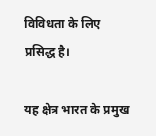विविधता के लिए प्रसिद्ध है।

यह क्षेत्र भारत के प्रमुख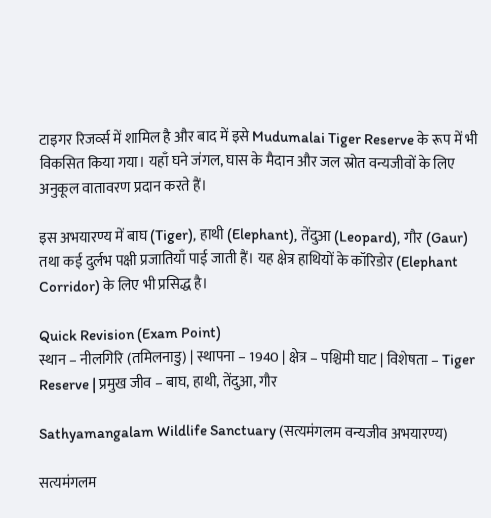टाइगर रिजर्व्स में शामिल है और बाद में इसे Mudumalai Tiger Reserve के रूप में भी विकसित किया गया। यहाँ घने जंगल, घास के मैदान और जल स्रोत वन्यजीवों के लिए अनुकूल वातावरण प्रदान करते हैं।

इस अभयारण्य में बाघ (Tiger), हाथी (Elephant), तेंदुआ (Leopard), गौर (Gaur) तथा कई दुर्लभ पक्षी प्रजातियाँ पाई जाती हैं। यह क्षेत्र हाथियों के कॉरिडोर (Elephant Corridor) के लिए भी प्रसिद्ध है।

Quick Revision (Exam Point)
स्थान – नीलगिरि (तमिलनाडु) | स्थापना – 1940 | क्षेत्र – पश्चिमी घाट | विशेषता – Tiger Reserve | प्रमुख जीव – बाघ, हाथी, तेंदुआ, गौर

Sathyamangalam Wildlife Sanctuary (सत्यमंगलम वन्यजीव अभयारण्य)

सत्यमंगलम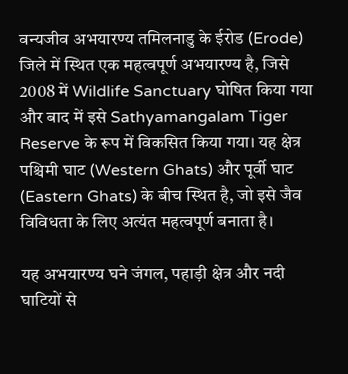वन्यजीव अभयारण्य तमिलनाडु के ईरोड (Erode) जिले में स्थित एक महत्वपूर्ण अभयारण्य है, जिसे 2008 में Wildlife Sanctuary घोषित किया गया और बाद में इसे Sathyamangalam Tiger Reserve के रूप में विकसित किया गया। यह क्षेत्र पश्चिमी घाट (Western Ghats) और पूर्वी घाट (Eastern Ghats) के बीच स्थित है, जो इसे जैव विविधता के लिए अत्यंत महत्वपूर्ण बनाता है।

यह अभयारण्य घने जंगल, पहाड़ी क्षेत्र और नदी घाटियों से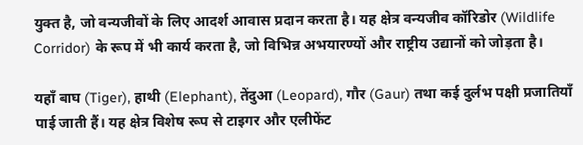युक्त है, जो वन्यजीवों के लिए आदर्श आवास प्रदान करता है। यह क्षेत्र वन्यजीव कॉरिडोर (Wildlife Corridor) के रूप में भी कार्य करता है, जो विभिन्न अभयारण्यों और राष्ट्रीय उद्यानों को जोड़ता है।

यहाँ बाघ (Tiger), हाथी (Elephant), तेंदुआ (Leopard), गौर (Gaur) तथा कई दुर्लभ पक्षी प्रजातियाँ पाई जाती हैं। यह क्षेत्र विशेष रूप से टाइगर और एलीफेंट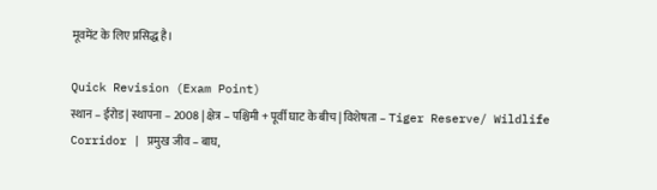मूवमेंट के लिए प्रसिद्ध है।

Quick Revision (Exam Point)
स्थान – ईरोड | स्थापना – 2008 | क्षेत्र – पश्चिमी + पूर्वी घाट के बीच | विशेषता – Tiger Reserve/ Wildlife Corridor | प्रमुख जीव – बाघ,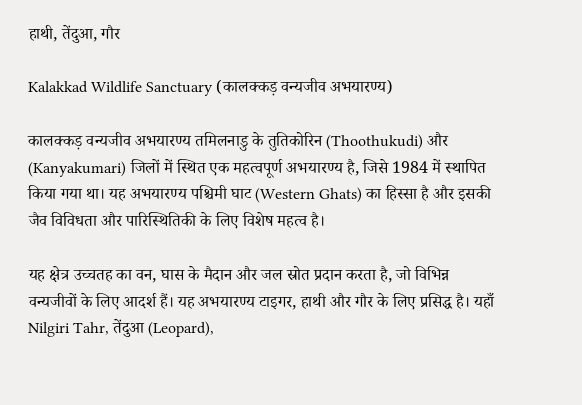हाथी, तेंदुआ, गौर

Kalakkad Wildlife Sanctuary (कालक्कड़ वन्यजीव अभयारण्य)

कालक्कड़ वन्यजीव अभयारण्य तमिलनाडु के तुतिकोरिन (Thoothukudi) और (Kanyakumari) जिलों में स्थित एक महत्वपूर्ण अभयारण्य है, जिसे 1984 में स्थापित किया गया था। यह अभयारण्य पश्चिमी घाट (Western Ghats) का हिस्सा है और इसकी जैव विविधता और पारिस्थितिकी के लिए विशेष महत्व है।

यह क्षेत्र उच्चतह का वन, घास के मैदान और जल स्रोत प्रदान करता है, जो विभिन्न वन्यजीवों के लिए आदर्श हैं। यह अभयारण्य टाइगर, हाथी और गौर के लिए प्रसिद्ध है। यहाँ Nilgiri Tahr, तेंदुआ (Leopard),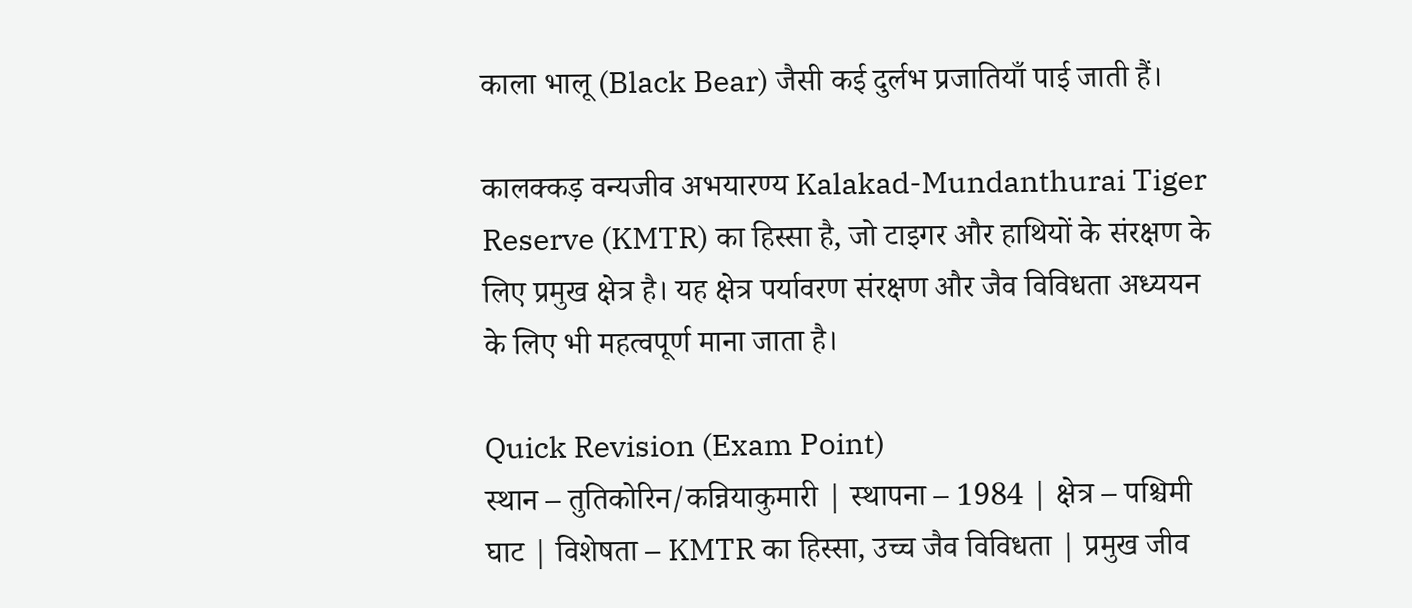काला भालू (Black Bear) जैसी कई दुर्लभ प्रजातियाँ पाई जाती हैं।

कालक्कड़ वन्यजीव अभयारण्य Kalakad-Mundanthurai Tiger Reserve (KMTR) का हिस्सा है, जो टाइगर और हाथियों के संरक्षण के लिए प्रमुख क्षेत्र है। यह क्षेत्र पर्यावरण संरक्षण और जैव विविधता अध्ययन के लिए भी महत्वपूर्ण माना जाता है।

Quick Revision (Exam Point)
स्थान – तुतिकोरिन/कन्नियाकुमारी | स्थापना – 1984 | क्षेत्र – पश्चिमी घाट | विशेषता – KMTR का हिस्सा, उच्च जैव विविधता | प्रमुख जीव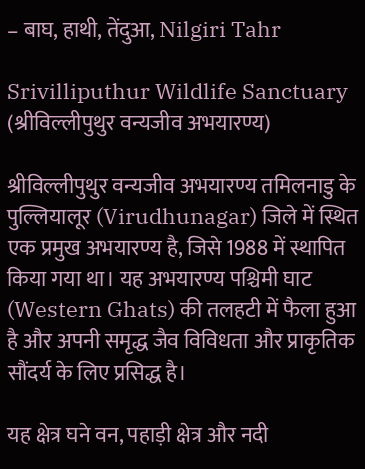– बाघ, हाथी, तेंदुआ, Nilgiri Tahr

Srivilliputhur Wildlife Sanctuary (श्रीविल्लीपुथुर वन्यजीव अभयारण्य)

श्रीविल्लीपुथुर वन्यजीव अभयारण्य तमिलनाडु के पुल्लियालूर (Virudhunagar) जिले में स्थित एक प्रमुख अभयारण्य है, जिसे 1988 में स्थापित किया गया था। यह अभयारण्य पश्चिमी घाट (Western Ghats) की तलहटी में फैला हुआ है और अपनी समृद्ध जैव विविधता और प्राकृतिक सौंदर्य के लिए प्रसिद्ध है।

यह क्षेत्र घने वन, पहाड़ी क्षेत्र और नदी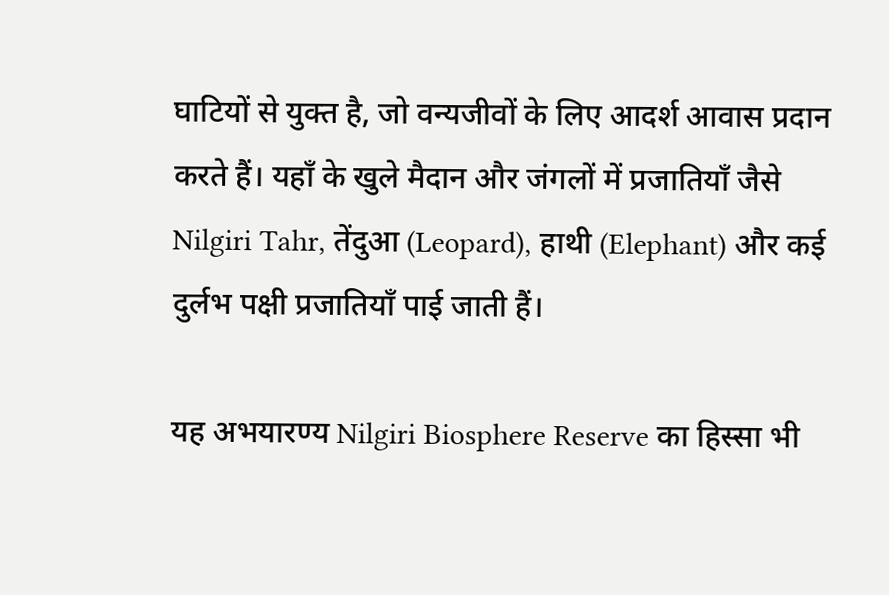घाटियों से युक्त है, जो वन्यजीवों के लिए आदर्श आवास प्रदान करते हैं। यहाँ के खुले मैदान और जंगलों में प्रजातियाँ जैसे Nilgiri Tahr, तेंदुआ (Leopard), हाथी (Elephant) और कई दुर्लभ पक्षी प्रजातियाँ पाई जाती हैं।

यह अभयारण्य Nilgiri Biosphere Reserve का हिस्सा भी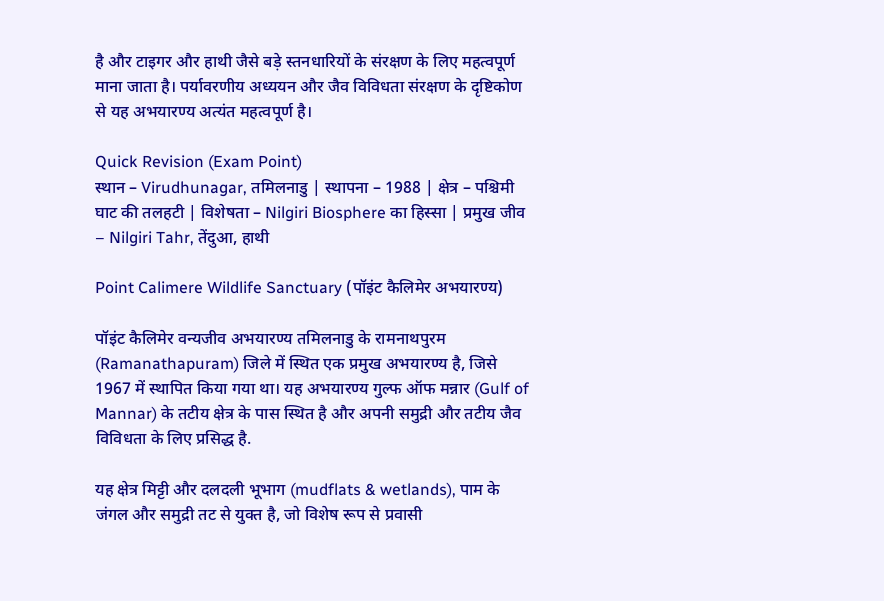है और टाइगर और हाथी जैसे बड़े स्तनधारियों के संरक्षण के लिए महत्वपूर्ण माना जाता है। पर्यावरणीय अध्ययन और जैव विविधता संरक्षण के दृष्टिकोण से यह अभयारण्य अत्यंत महत्वपूर्ण है।

Quick Revision (Exam Point)
स्थान – Virudhunagar, तमिलनाडु | स्थापना – 1988 | क्षेत्र – पश्चिमी घाट की तलहटी | विशेषता – Nilgiri Biosphere का हिस्सा | प्रमुख जीव – Nilgiri Tahr, तेंदुआ, हाथी

Point Calimere Wildlife Sanctuary (पॉइंट कैलिमेर अभयारण्य)

पॉइंट कैलिमेर वन्यजीव अभयारण्य तमिलनाडु के रामनाथपुरम (Ramanathapuram) जिले में स्थित एक प्रमुख अभयारण्य है, जिसे 1967 में स्थापित किया गया था। यह अभयारण्य गुल्फ ऑफ मन्नार (Gulf of Mannar) के तटीय क्षेत्र के पास स्थित है और अपनी समुद्री और तटीय जैव विविधता के लिए प्रसिद्ध है.

यह क्षेत्र मिट्टी और दलदली भूभाग (mudflats & wetlands), पाम के जंगल और समुद्री तट से युक्त है, जो विशेष रूप से प्रवासी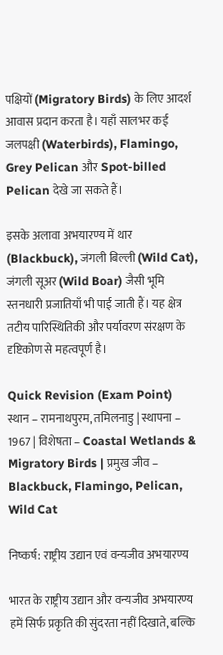पक्षियों (Migratory Birds) के लिए आदर्श आवास प्रदान करता है। यहाँ सालभर कई जलपक्षी (Waterbirds), Flamingo, Grey Pelican और Spot-billed Pelican देखे जा सकते हैं।

इसके अलावा अभयारण्य में थार (Blackbuck), जंगली बिल्ली (Wild Cat), जंगली सूअर (Wild Boar) जैसी भूमि स्तनधारी प्रजातियाँ भी पाई जाती हैं। यह क्षेत्र तटीय पारिस्थितिकी और पर्यावरण संरक्षण के दृष्टिकोण से महत्वपूर्ण है।

Quick Revision (Exam Point)
स्थान – रामनाथपुरम, तमिलनाडु | स्थापना – 1967 | विशेषता – Coastal Wetlands & Migratory Birds | प्रमुख जीव – Blackbuck, Flamingo, Pelican, Wild Cat

निष्कर्ष: राष्ट्रीय उद्यान एवं वन्यजीव अभयारण्य

भारत के राष्ट्रीय उद्यान और वन्यजीव अभयारण्य हमें सिर्फ प्रकृति की सुंदरता नहीं दिखाते, बल्कि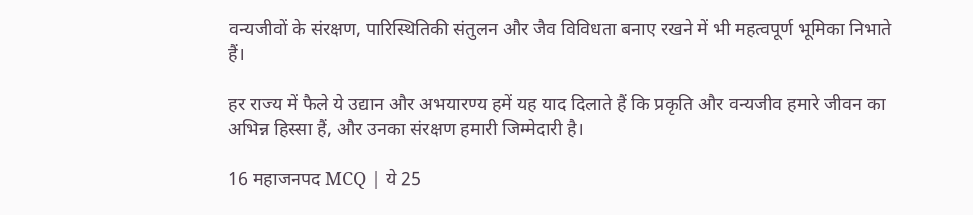वन्यजीवों के संरक्षण, पारिस्थितिकी संतुलन और जैव विविधता बनाए रखने में भी महत्वपूर्ण भूमिका निभाते हैं।

हर राज्य में फैले ये उद्यान और अभयारण्य हमें यह याद दिलाते हैं कि प्रकृति और वन्यजीव हमारे जीवन का अभिन्न हिस्सा हैं, और उनका संरक्षण हमारी जिम्मेदारी है।

16 महाजनपद MCQ | ये 25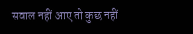सवाल नहीं आए तो कुछ नहीं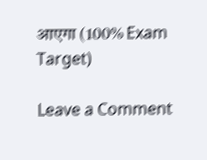आएगा (100% Exam Target)

Leave a Comment